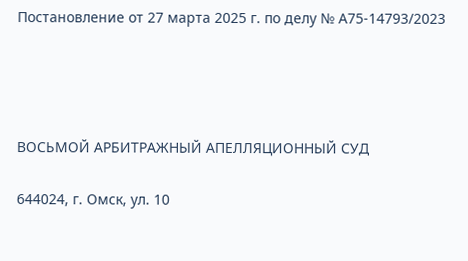Постановление от 27 марта 2025 г. по делу № А75-14793/2023




ВОСЬМОЙ АРБИТРАЖНЫЙ АПЕЛЛЯЦИОННЫЙ СУД

644024, г. Омск, ул. 10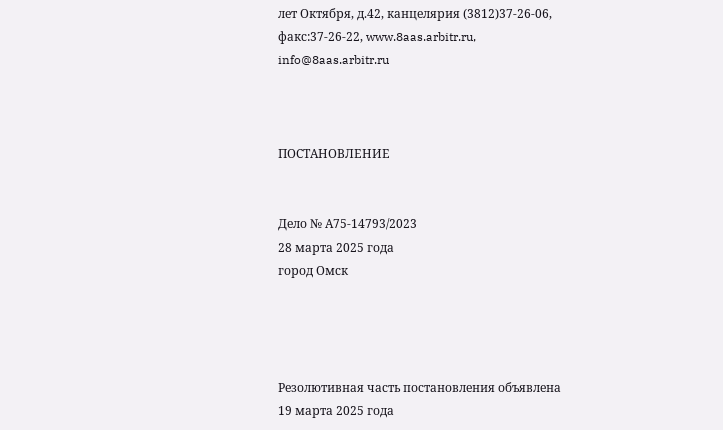лет Октября, д.42, канцелярия (3812)37-26-06, факс:37-26-22, www.8aas.arbitr.ru, info@8aas.arbitr.ru



ПОСТАНОВЛЕНИЕ


Дело № А75-14793/2023
28 марта 2025 года
город Омск




Резолютивная часть постановления объявлена  19 марта 2025 года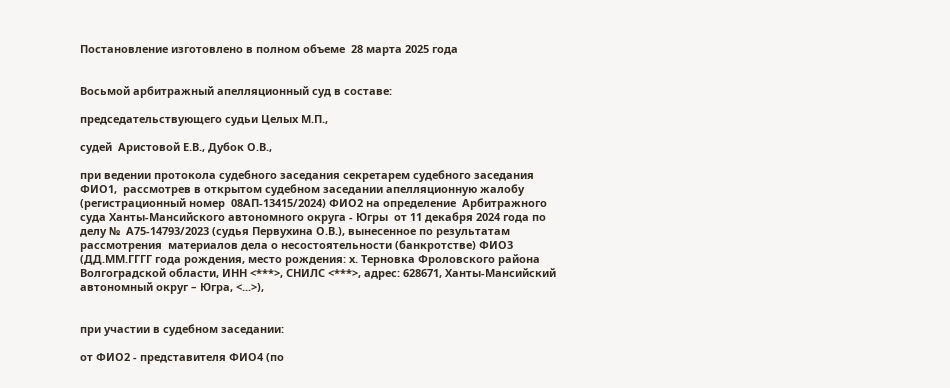Постановление изготовлено в полном объеме  28 марта 2025 года


Восьмой арбитражный апелляционный суд в составе:

председательствующего судьи Целых М.П.,

судей  Аристовой Е.В., Дубок О.В.,

при ведении протокола судебного заседания секретарем судебного заседания ФИО1,  рассмотрев в открытом судебном заседании апелляционную жалобу (регистрационный номер  08АП-13415/2024) ФИО2 на определение  Арбитражного суда Ханты-Мансийского автономного округа - Югры  от 11 декабря 2024 года по делу №  А75-14793/2023 (судья Первухина О.В.), вынесенное по результатам рассмотрения  материалов дела о несостоятельности (банкротстве) ФИО3 (ДД.ММ.ГГГГ года рождения, место рождения: х. Терновка Фроловского района Волгоградской области, ИНН <***>, СНИЛС <***>, адрес: 628671, Ханты-Мансийский автономный округ – Югра, <...>),


при участии в судебном заседании:

от ФИО2 - представителя ФИО4 (по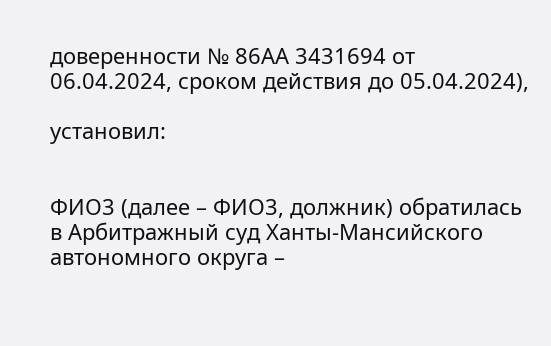доверенности № 86АА 3431694 от 06.04.2024, сроком действия до 05.04.2024),

установил:


ФИО3 (далее – ФИО3, должник) обратилась в Арбитражный суд Ханты-Мансийского автономного округа –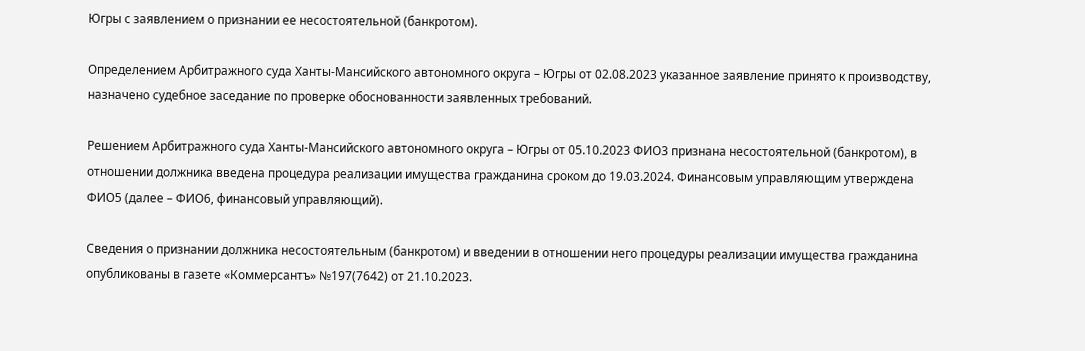Югры с заявлением о признании ее несостоятельной (банкротом).

Определением Арбитражного суда Ханты-Мансийского автономного округа – Югры от 02.08.2023 указанное заявление принято к производству, назначено судебное заседание по проверке обоснованности заявленных требований.

Решением Арбитражного суда Ханты-Мансийского автономного округа – Югры от 05.10.2023 ФИО3 признана несостоятельной (банкротом), в отношении должника введена процедура реализации имущества гражданина сроком до 19.03.2024. Финансовым управляющим утверждена ФИО5 (далее – ФИО6, финансовый управляющий).

Сведения о признании должника несостоятельным (банкротом) и введении в отношении него процедуры реализации имущества гражданина опубликованы в газете «Коммерсантъ» №197(7642) от 21.10.2023.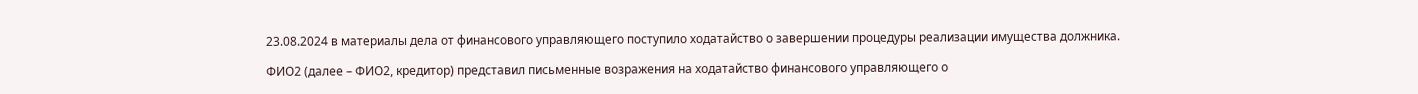23.08.2024 в материалы дела от финансового управляющего поступило ходатайство о завершении процедуры реализации имущества должника.

ФИО2 (далее – ФИО2, кредитор) представил письменные возражения на ходатайство финансового управляющего о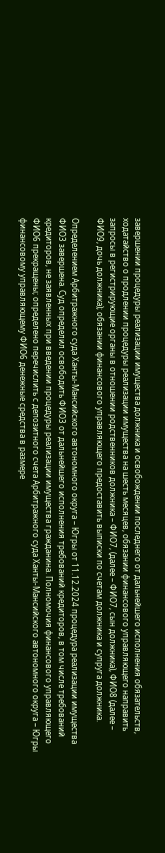завершении процедуры реализации имущества должника и освобождении последнего от дальнейшего исполнения обязательств, ходатайство о продлении процедуры реализации имущества на шесть месяцев, обязании финансового управляющего направить запросы в регистрирующие органы в отношении родственников должника – ФИО7, (далее – ФИО7, сын должника), ФИО8 (далее – ФИО9, дочь должника); обязании финансового управляющего предоставить выписки по счетам должника и супруга должника.

Определением Арбитражного суда Ханты-Мансийского автономного округа – Югры от 11.12.2024 процедура реализации имущества ФИО3 завершена. Суд определил освободить ФИО3 от дальнейшего исполнения требований кредиторов, в том числе требований кредиторов, не заявленных при введении процедуры реализации имущества гражданина. Полномочия финансового управляющего ФИО6 прекращены; определено перечислить с депозитного счета Арбитражного суда Ханты-Мансийского автономного округа – Югры финансовому управляющему ФИО6 денежные средства в размере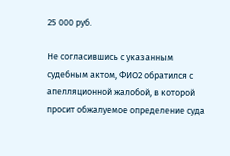25 000 руб.

Не согласившись с указанным судебным актом, ФИО2 обратился с апелляционной жалобой, в которой просит обжалуемое определение суда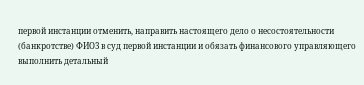первой инстанции отменить, направить настоящего дело о несостоятельности (банкротстве) ФИО3 в суд первой инстанции и обязать финансового управляющего выполнить детальный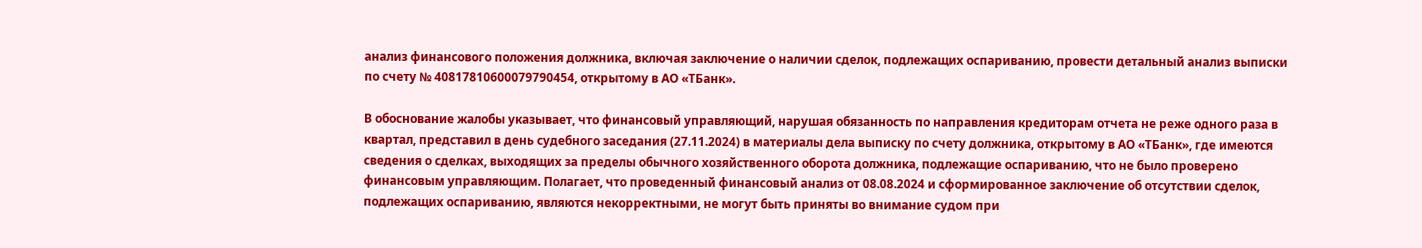анализ финансового положения должника, включая заключение о наличии сделок, подлежащих оспариванию, провести детальный анализ выписки по счету № 40817810600079790454, открытому в АО «ТБанк».

В обоснование жалобы указывает, что финансовый управляющий, нарушая обязанность по направления кредиторам отчета не реже одного раза в квартал, представил в день судебного заседания (27.11.2024) в материалы дела выписку по счету должника, открытому в АО «ТБанк», где имеются сведения о сделках, выходящих за пределы обычного хозяйственного оборота должника, подлежащие оспариванию, что не было проверено финансовым управляющим. Полагает, что проведенный финансовый анализ от 08.08.2024 и сформированное заключение об отсутствии сделок, подлежащих оспариванию, являются некорректными, не могут быть приняты во внимание судом при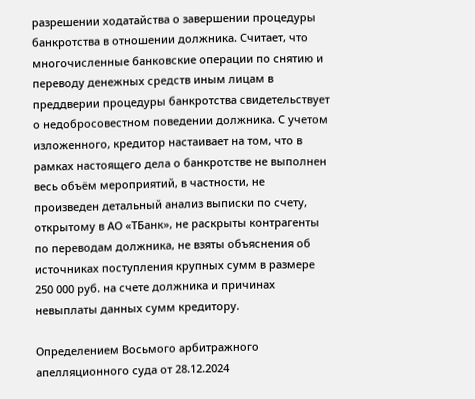разрешении ходатайства о завершении процедуры банкротства в отношении должника. Считает, что многочисленные банковские операции по снятию и переводу денежных средств иным лицам в преддверии процедуры банкротства свидетельствует о недобросовестном поведении должника. С учетом изложенного, кредитор настаивает на том, что в рамках настоящего дела о банкротстве не выполнен весь объём мероприятий, в частности, не произведен детальный анализ выписки по счету, открытому в АО «ТБанк», не раскрыты контрагенты по переводам должника, не взяты объяснения об источниках поступления крупных сумм в размере 250 000 руб. на счете должника и причинах невыплаты данных сумм кредитору.

Определением Восьмого арбитражного апелляционного суда от 28.12.2024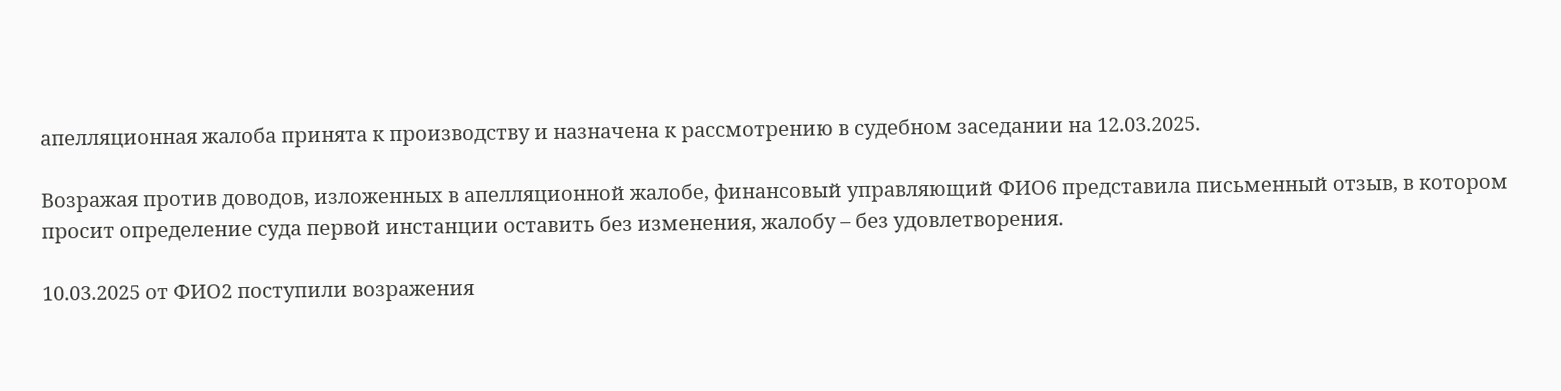апелляционная жалоба принята к производству и назначена к рассмотрению в судебном заседании на 12.03.2025.

Возражая против доводов, изложенных в апелляционной жалобе, финансовый управляющий ФИО6 представила письменный отзыв, в котором просит определение суда первой инстанции оставить без изменения, жалобу – без удовлетворения.

10.03.2025 от ФИО2 поступили возражения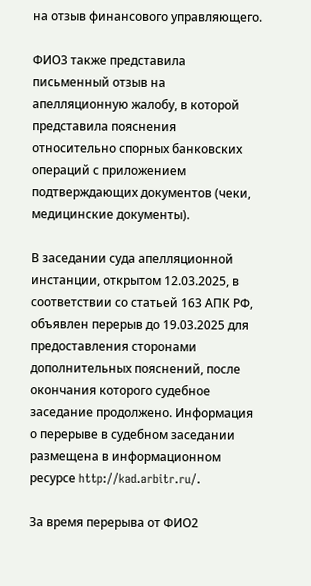на отзыв финансового управляющего.

ФИО3 также представила письменный отзыв на апелляционную жалобу, в которой представила пояснения относительно спорных банковских операций с приложением подтверждающих документов (чеки, медицинские документы).

В заседании суда апелляционной инстанции, открытом 12.03.2025, в соответствии со статьей 163 АПК РФ, объявлен перерыв до 19.03.2025 для предоставления сторонами дополнительных пояснений, после окончания которого судебное заседание продолжено. Информация о перерыве в судебном заседании размещена в информационном ресурсе http://kad.arbitr.ru/.

За время перерыва от ФИО2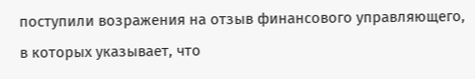поступили возражения на отзыв финансового управляющего, в которых указывает, что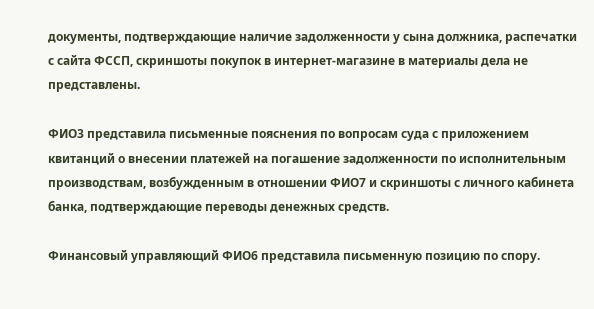документы, подтверждающие наличие задолженности у сына должника, распечатки с сайта ФССП, скриншоты покупок в интернет-магазине в материалы дела не представлены.

ФИО3 представила письменные пояснения по вопросам суда с приложением квитанций о внесении платежей на погашение задолженности по исполнительным производствам, возбужденным в отношении ФИО7 и скриншоты с личного кабинета банка, подтверждающие переводы денежных средств.

Финансовый управляющий ФИО6 представила письменную позицию по спору.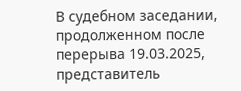В судебном заседании, продолженном после перерыва 19.03.2025, представитель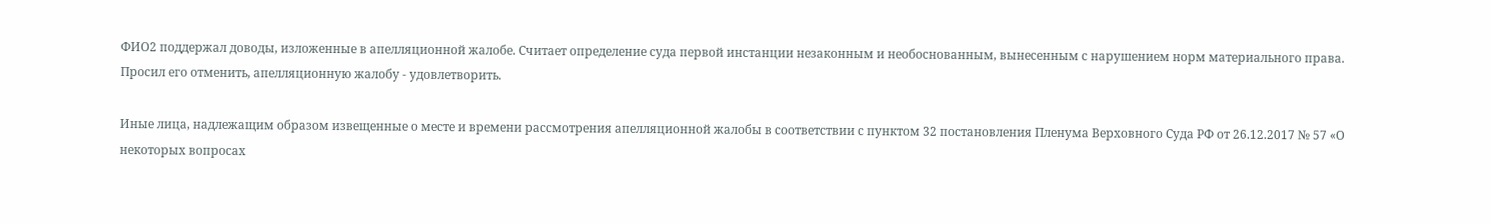ФИО2 поддержал доводы, изложенные в апелляционной жалобе. Считает определение суда первой инстанции незаконным и необоснованным, вынесенным с нарушением норм материального права. Просил его отменить, апелляционную жалобу - удовлетворить.

Иные лица, надлежащим образом извещенные о месте и времени рассмотрения апелляционной жалобы в соответствии с пунктом 32 постановления Пленума Верховного Суда РФ от 26.12.2017 № 57 «О некоторых вопросах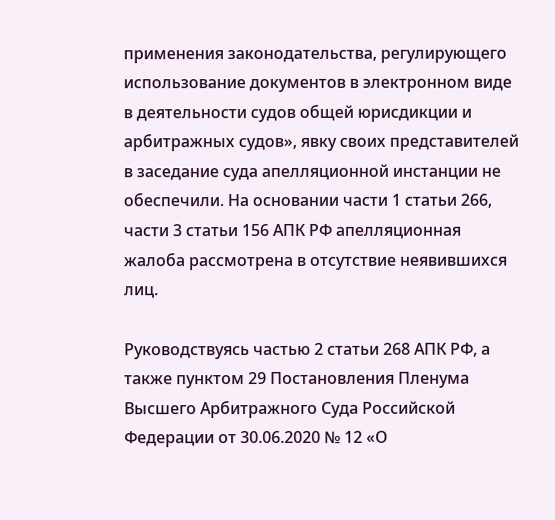применения законодательства, регулирующего использование документов в электронном виде в деятельности судов общей юрисдикции и арбитражных судов», явку своих представителей в заседание суда апелляционной инстанции не обеспечили. На основании части 1 статьи 266, части 3 статьи 156 АПК РФ апелляционная жалоба рассмотрена в отсутствие неявившихся лиц.

Руководствуясь частью 2 статьи 268 АПК РФ, а также пунктом 29 Постановления Пленума Высшего Арбитражного Суда Российской Федерации от 30.06.2020 № 12 «О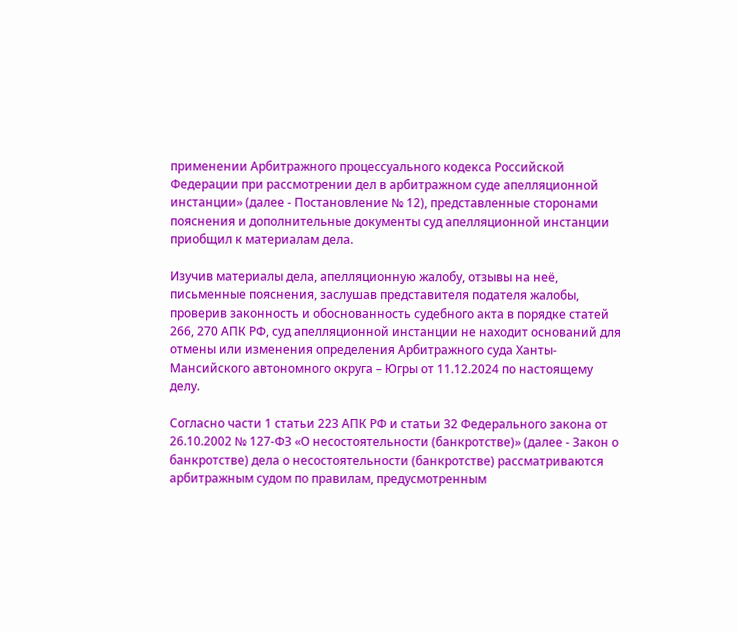применении Арбитражного процессуального кодекса Российской Федерации при рассмотрении дел в арбитражном суде апелляционной инстанции» (далее - Постановление № 12), представленные сторонами пояснения и дополнительные документы суд апелляционной инстанции приобщил к материалам дела.

Изучив материалы дела, апелляционную жалобу, отзывы на неё, письменные пояснения, заслушав представителя подателя жалобы, проверив законность и обоснованность судебного акта в порядке статей 266, 270 АПК РФ, суд апелляционной инстанции не находит оснований для отмены или изменения определения Арбитражного суда Ханты-Мансийского автономного округа – Югры от 11.12.2024 по настоящему делу.

Согласно части 1 статьи 223 АПК РФ и статьи 32 Федерального закона от 26.10.2002 № 127-ФЗ «О несостоятельности (банкротстве)» (далее - Закон о банкротстве) дела о несостоятельности (банкротстве) рассматриваются арбитражным судом по правилам, предусмотренным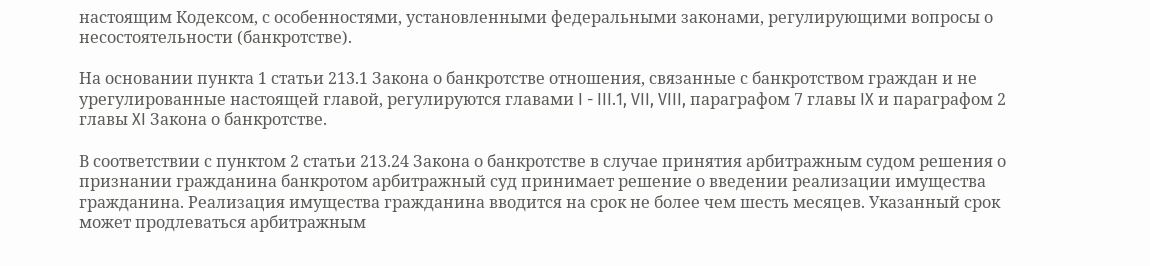настоящим Кодексом, с особенностями, установленными федеральными законами, регулирующими вопросы о несостоятельности (банкротстве).

На основании пункта 1 статьи 213.1 Закона о банкротстве отношения, связанные с банкротством граждан и не урегулированные настоящей главой, регулируются главами I - III.1, VII, VIII, параграфом 7 главы IX и параграфом 2 главы XI Закона о банкротстве.

В соответствии с пунктом 2 статьи 213.24 Закона о банкротстве в случае принятия арбитражным судом решения о признании гражданина банкротом арбитражный суд принимает решение о введении реализации имущества гражданина. Реализация имущества гражданина вводится на срок не более чем шесть месяцев. Указанный срок может продлеваться арбитражным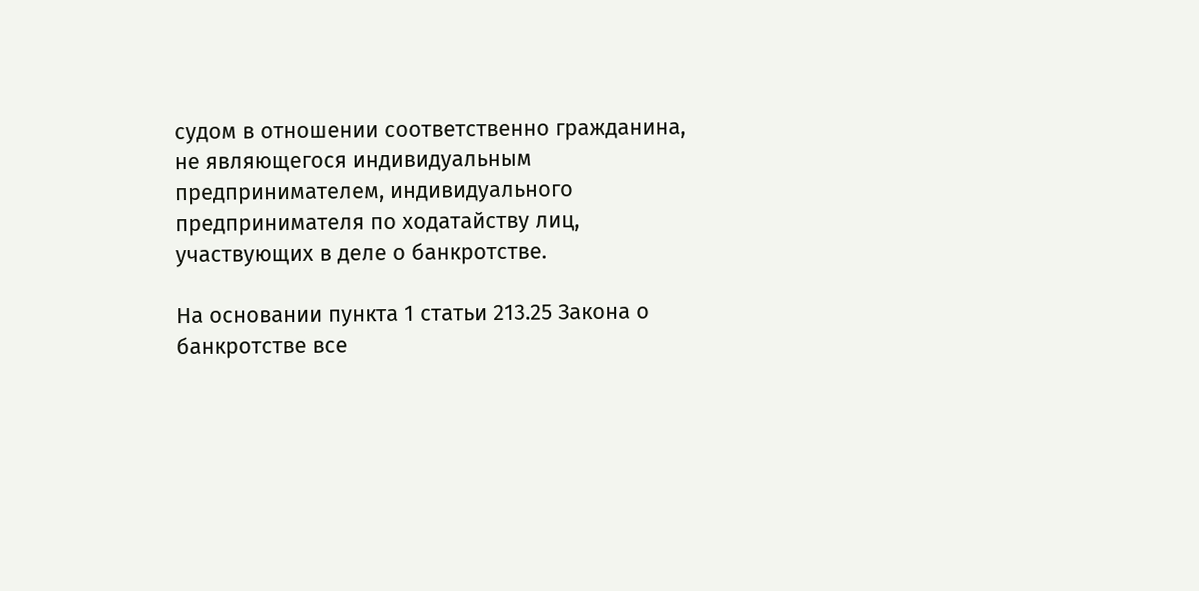судом в отношении соответственно гражданина, не являющегося индивидуальным предпринимателем, индивидуального предпринимателя по ходатайству лиц, участвующих в деле о банкротстве.

На основании пункта 1 статьи 213.25 Закона о банкротстве все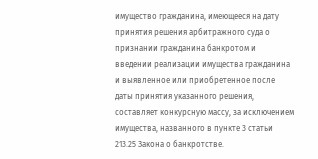имущество гражданина, имеющееся на дату принятия решения арбитражного суда о признании гражданина банкротом и введении реализации имущества гражданина и выявленное или приобретенное после даты принятия указанного решения, составляет конкурсную массу, за исключением имущества, названного в пункте 3 статьи 213.25 Закона о банкротстве.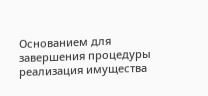Основанием для завершения процедуры реализация имущества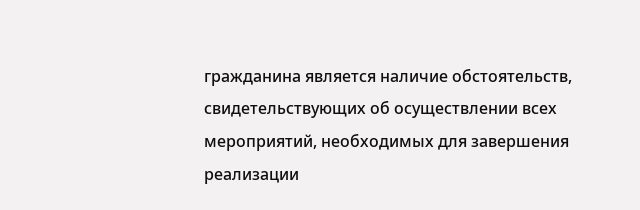гражданина является наличие обстоятельств, свидетельствующих об осуществлении всех мероприятий, необходимых для завершения реализации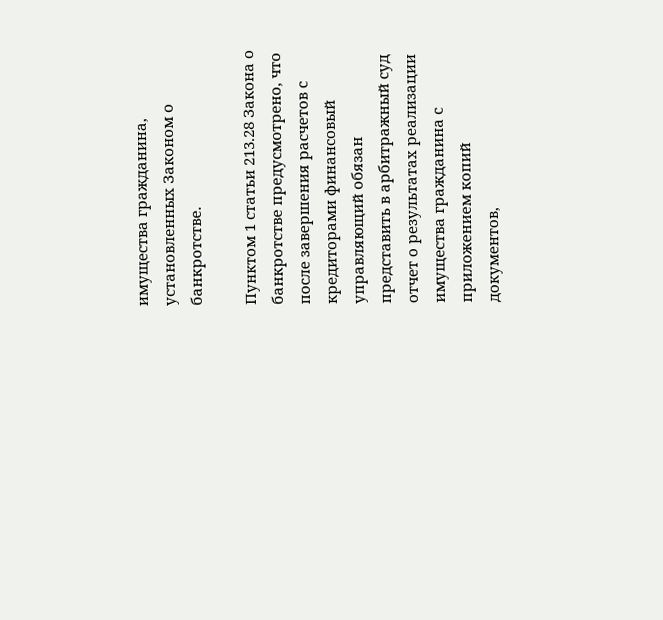имущества гражданина, установленных Законом о банкротстве.

Пунктом 1 статьи 213.28 Закона о банкротстве предусмотрено, что после завершения расчетов с кредиторами финансовый управляющий обязан представить в арбитражный суд отчет о результатах реализации имущества гражданина с приложением копий документов,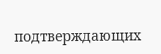подтверждающих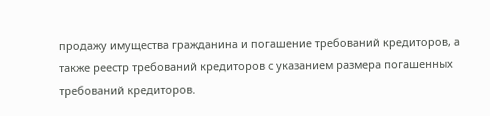продажу имущества гражданина и погашение требований кредиторов, а также реестр требований кредиторов с указанием размера погашенных требований кредиторов.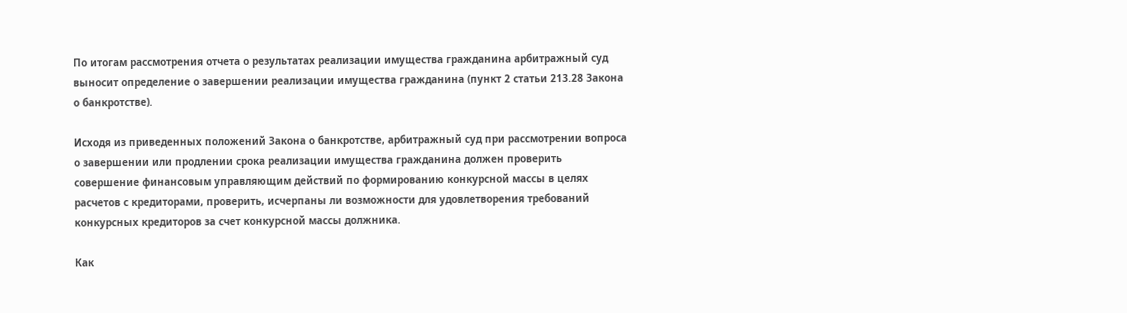По итогам рассмотрения отчета о результатах реализации имущества гражданина арбитражный суд выносит определение о завершении реализации имущества гражданина (пункт 2 статьи 213.28 Закона о банкротстве).

Исходя из приведенных положений Закона о банкротстве, арбитражный суд при рассмотрении вопроса о завершении или продлении срока реализации имущества гражданина должен проверить совершение финансовым управляющим действий по формированию конкурсной массы в целях расчетов с кредиторами, проверить, исчерпаны ли возможности для удовлетворения требований конкурсных кредиторов за счет конкурсной массы должника.

Как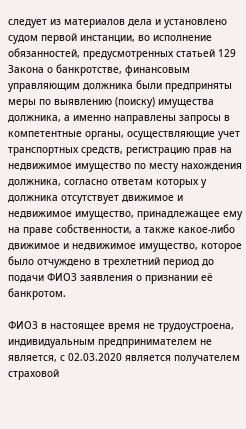следует из материалов дела и установлено судом первой инстанции, во исполнение обязанностей, предусмотренных статьей 129 Закона о банкротстве, финансовым управляющим должника были предприняты меры по выявлению (поиску) имущества должника, а именно направлены запросы в компетентные органы, осуществляющие учет транспортных средств, регистрацию прав на недвижимое имущество по месту нахождения должника, согласно ответам которых у должника отсутствует движимое и недвижимое имущество, принадлежащее ему на праве собственности, а также какое-либо движимое и недвижимое имущество, которое было отчуждено в трехлетний период до подачи ФИО3 заявления о признании её банкротом.

ФИО3 в настоящее время не трудоустроена, индивидуальным предпринимателем не является, с 02.03.2020 является получателем страховой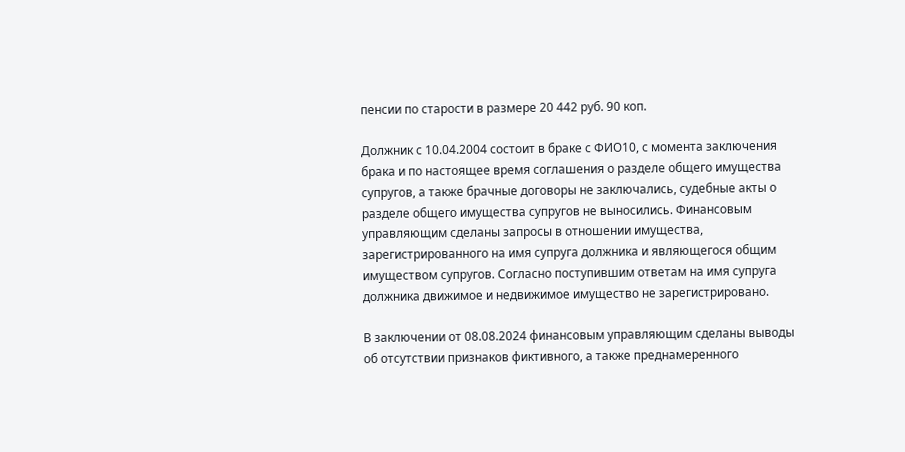пенсии по старости в размере 20 442 руб. 90 коп.

Должник с 10.04.2004 состоит в браке с ФИО10, с момента заключения брака и по настоящее время соглашения о разделе общего имущества супругов, а также брачные договоры не заключались, судебные акты о разделе общего имущества супругов не выносились. Финансовым управляющим сделаны запросы в отношении имущества, зарегистрированного на имя супруга должника и являющегося общим имуществом супругов. Согласно поступившим ответам на имя супруга должника движимое и недвижимое имущество не зарегистрировано.

В заключении от 08.08.2024 финансовым управляющим сделаны выводы об отсутствии признаков фиктивного, а также преднамеренного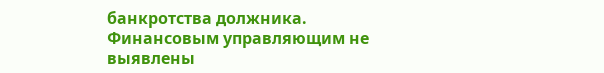банкротства должника. Финансовым управляющим не выявлены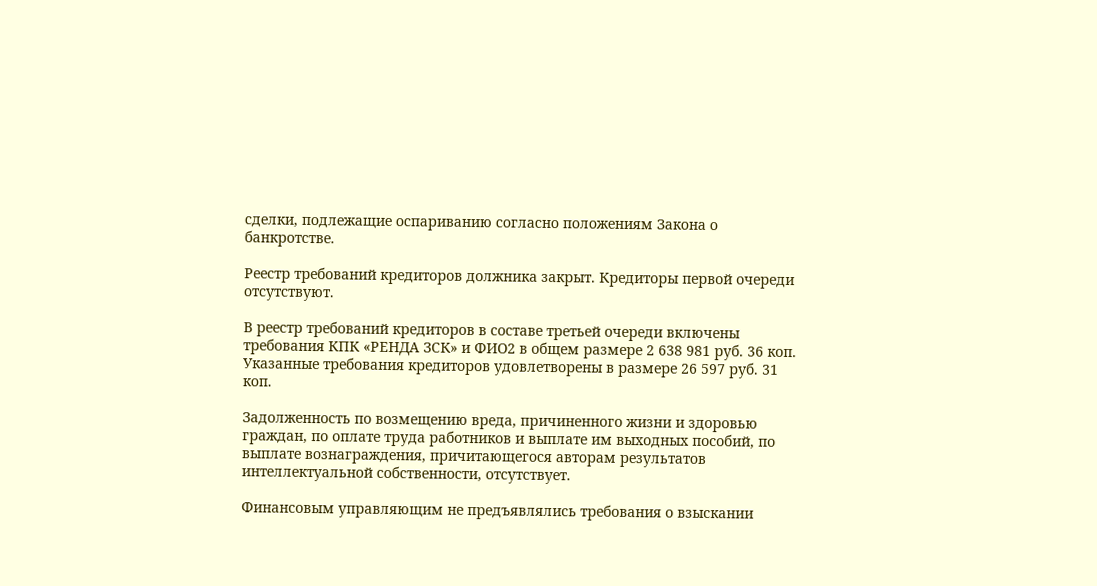сделки, подлежащие оспариванию согласно положениям Закона о банкротстве.

Реестр требований кредиторов должника закрыт. Кредиторы первой очереди отсутствуют.

В реестр требований кредиторов в составе третьей очереди включены требования КПК «РЕНДА ЗСК» и ФИО2 в общем размере 2 638 981 руб. 36 коп. Указанные требования кредиторов удовлетворены в размере 26 597 руб. 31 коп.

Задолженность по возмещению вреда, причиненного жизни и здоровью граждан, по оплате труда работников и выплате им выходных пособий, по выплате вознаграждения, причитающегося авторам результатов интеллектуальной собственности, отсутствует.

Финансовым управляющим не предъявлялись требования о взыскании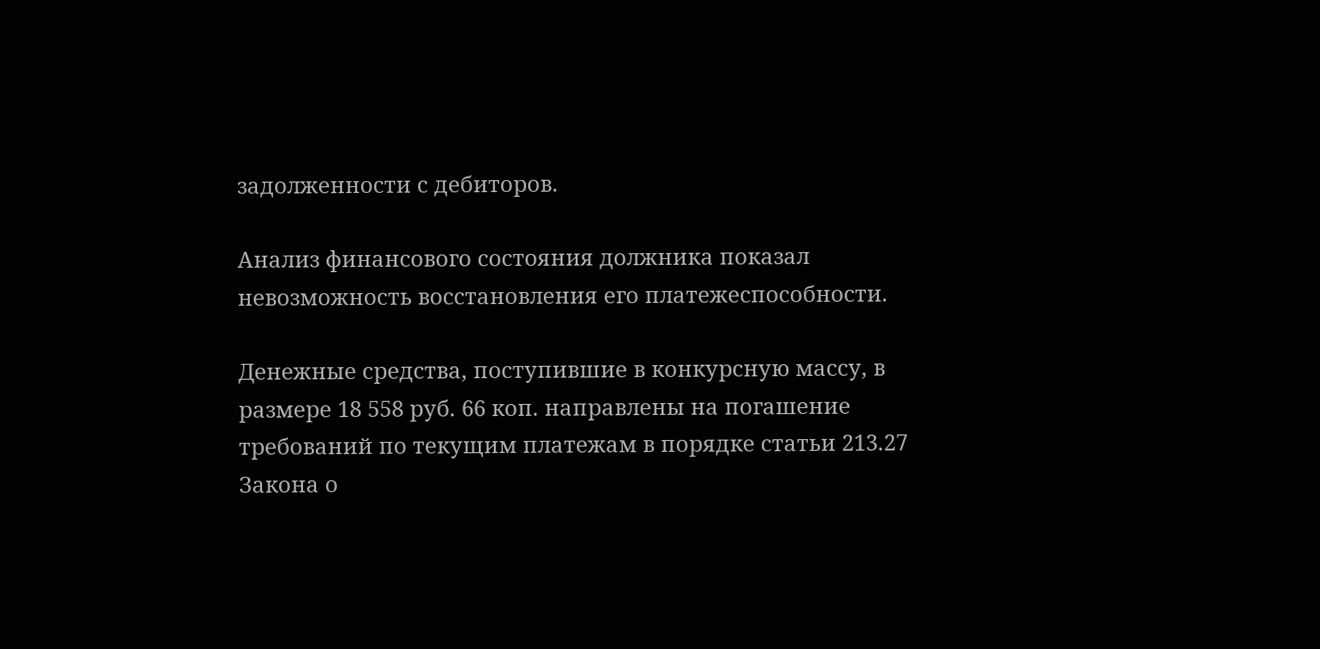задолженности с дебиторов.

Анализ финансового состояния должника показал невозможность восстановления его платежеспособности.

Денежные средства, поступившие в конкурсную массу, в размере 18 558 руб. 66 коп. направлены на погашение требований по текущим платежам в порядке статьи 213.27 Закона о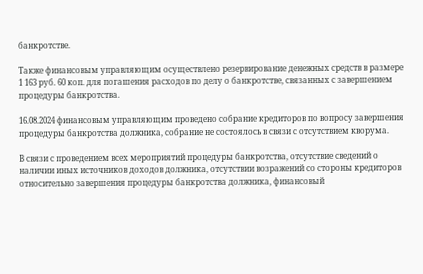банкротстве.

Также финансовым управляющим осуществлено резервирование денежных средств в размере 1 163 руб. 60 коп. для погашения расходов по делу о банкротстве, связанных с завершением процедуры банкротства.

16.08.2024 финансовым управляющим проведено собрание кредиторов по вопросу завершения процедуры банкротства должника, собрание не состоялось в связи с отсутствием кворума.

В связи с проведением всех мероприятий процедуры банкротства, отсутствие сведений о наличии иных источников доходов должника, отсутствии возражений со стороны кредиторов относительно завершения процедуры банкротства должника, финансовый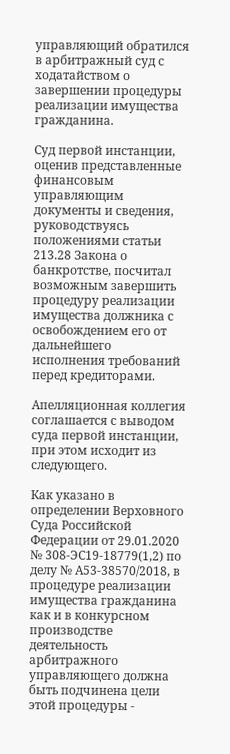управляющий обратился в арбитражный суд с ходатайством о завершении процедуры реализации имущества гражданина.

Суд первой инстанции, оценив представленные финансовым управляющим документы и сведения, руководствуясь положениями статьи 213.28 Закона о банкротстве, посчитал возможным завершить процедуру реализации имущества должника с освобождением его от дальнейшего исполнения требований перед кредиторами.

Апелляционная коллегия соглашается с выводом суда первой инстанции, при этом исходит из следующего.

Как указано в определении Верховного Суда Российской Федерации от 29.01.2020 № 308-ЭС19-18779(1,2) по делу № А53-38570/2018, в процедуре реализации имущества гражданина как и в конкурсном производстве деятельность арбитражного управляющего должна быть подчинена цели этой процедуры -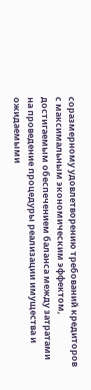соразмерному удовлетворению требований кредиторов с максимальным экономическим эффектом, достигаемым обеспечением баланса между затратами на проведение процедуры реализации имущества и ожидаемыми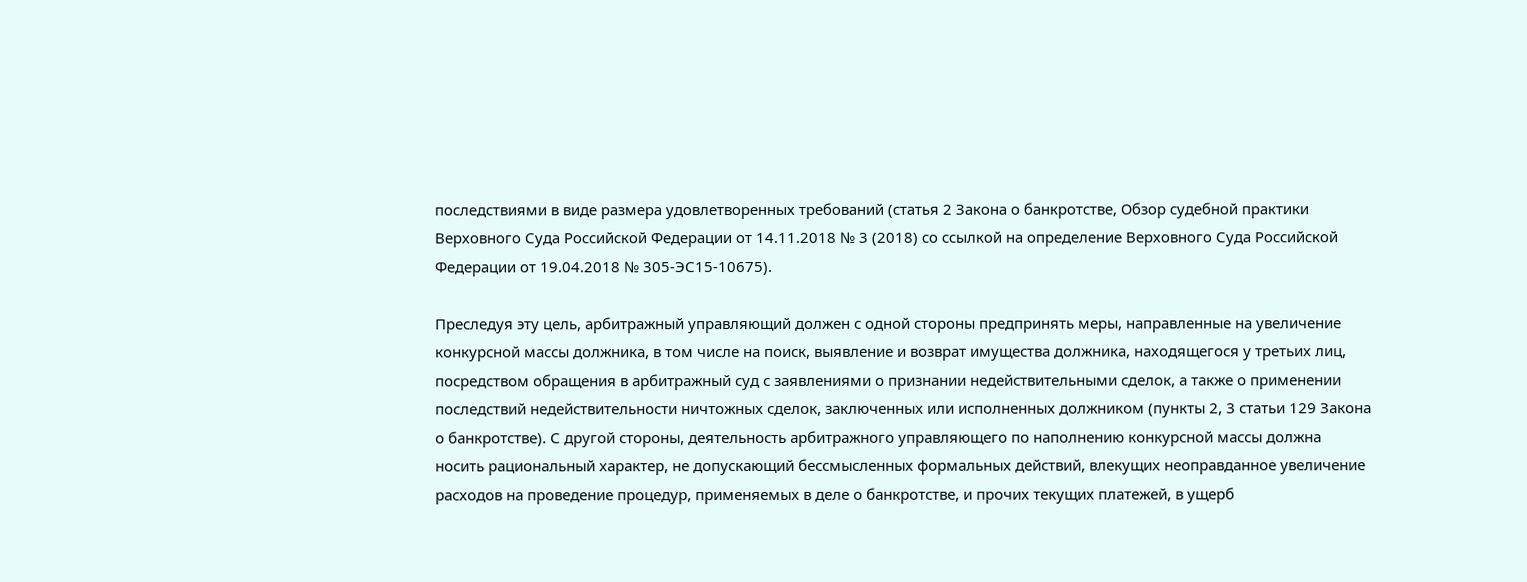последствиями в виде размера удовлетворенных требований (статья 2 Закона о банкротстве, Обзор судебной практики Верховного Суда Российской Федерации от 14.11.2018 № 3 (2018) со ссылкой на определение Верховного Суда Российской Федерации от 19.04.2018 № 305-ЭС15-10675).

Преследуя эту цель, арбитражный управляющий должен с одной стороны предпринять меры, направленные на увеличение конкурсной массы должника, в том числе на поиск, выявление и возврат имущества должника, находящегося у третьих лиц, посредством обращения в арбитражный суд с заявлениями о признании недействительными сделок, а также о применении последствий недействительности ничтожных сделок, заключенных или исполненных должником (пункты 2, 3 статьи 129 Закона о банкротстве). С другой стороны, деятельность арбитражного управляющего по наполнению конкурсной массы должна носить рациональный характер, не допускающий бессмысленных формальных действий, влекущих неоправданное увеличение расходов на проведение процедур, применяемых в деле о банкротстве, и прочих текущих платежей, в ущерб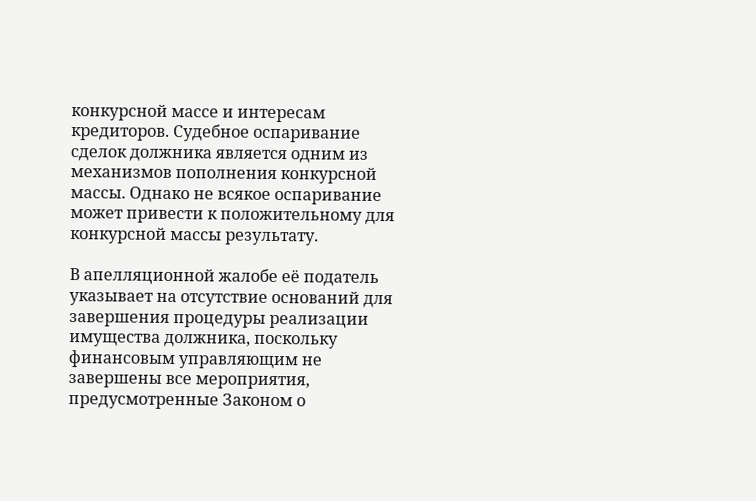конкурсной массе и интересам кредиторов. Судебное оспаривание сделок должника является одним из механизмов пополнения конкурсной массы. Однако не всякое оспаривание может привести к положительному для конкурсной массы результату.

В апелляционной жалобе её податель указывает на отсутствие оснований для завершения процедуры реализации имущества должника, поскольку финансовым управляющим не завершены все мероприятия, предусмотренные Законом о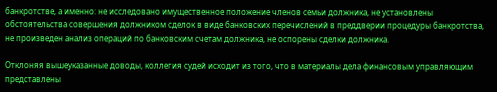банкротстве, а именно: не исследовано имущественное положение членов семьи должника, не установлены обстоятельства совершения должником сделок в виде банковских перечислений в преддверии процедуры банкротства, не произведен анализ операций по банковским счетам должника, не оспорены сделки должника.

Отклоняя вышеуказанные доводы, коллегия судей исходит из того, что в материалы дела финансовым управляющим представлены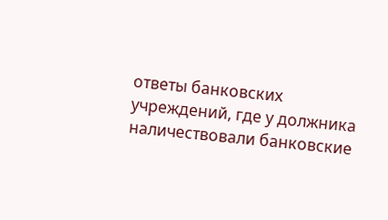ответы банковских учреждений, где у должника наличествовали банковские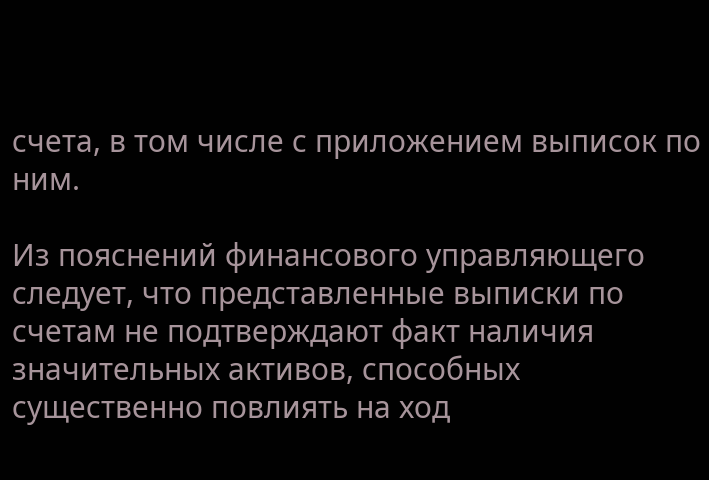счета, в том числе с приложением выписок по ним.

Из пояснений финансового управляющего следует, что представленные выписки по счетам не подтверждают факт наличия значительных активов, способных существенно повлиять на ход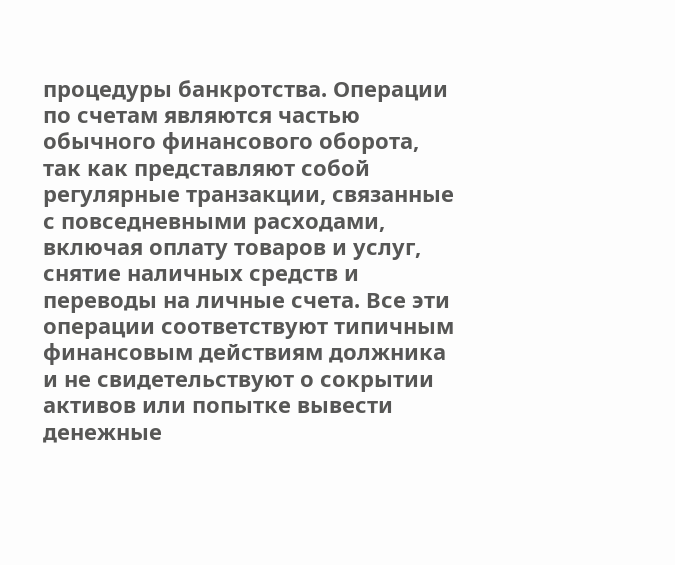процедуры банкротства. Операции по счетам являются частью обычного финансового оборота, так как представляют собой регулярные транзакции, связанные с повседневными расходами, включая оплату товаров и услуг, снятие наличных средств и переводы на личные счета. Все эти операции соответствуют типичным финансовым действиям должника и не свидетельствуют о сокрытии активов или попытке вывести денежные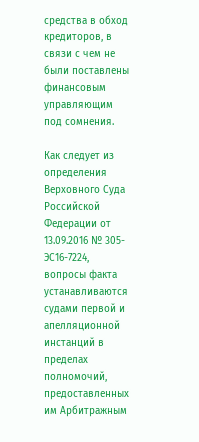средства в обход кредиторов, в связи с чем не были поставлены финансовым управляющим под сомнения.

Как следует из определения Верховного Суда Российской Федерации от 13.09.2016 № 305-ЭС16-7224, вопросы факта устанавливаются судами первой и апелляционной инстанций в пределах полномочий, предоставленных им Арбитражным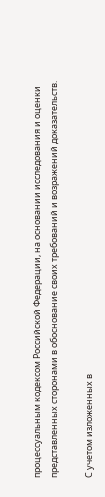процессуальным кодексом Российской Федерации, на основании исследования и оценки представленных сторонами в обоснование своих требований и возражений доказательств.

С учетом изложенных в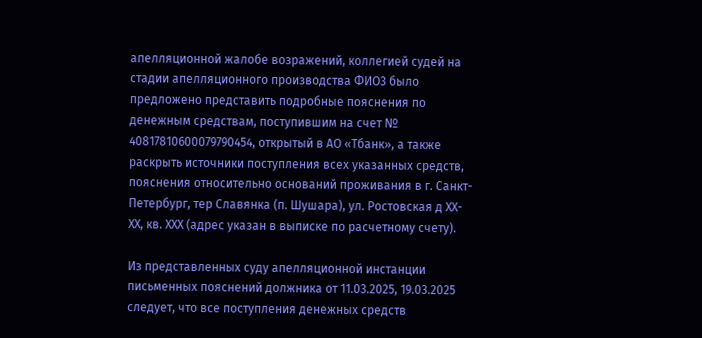апелляционной жалобе возражений, коллегией судей на стадии апелляционного производства ФИО3 было предложено представить подробные пояснения по денежным средствам, поступившим на счет № 40817810600079790454, открытый в АО «Тбанк», а также раскрыть источники поступления всех указанных средств, пояснения относительно оснований проживания в г. Санкт-Петербург, тер Славянка (п. Шушара), ул. Ростовская д ХХ-ХХ, кв. ХХХ (адрес указан в выписке по расчетному счету).

Из представленных суду апелляционной инстанции письменных пояснений должника от 11.03.2025, 19.03.2025 следует, что все поступления денежных средств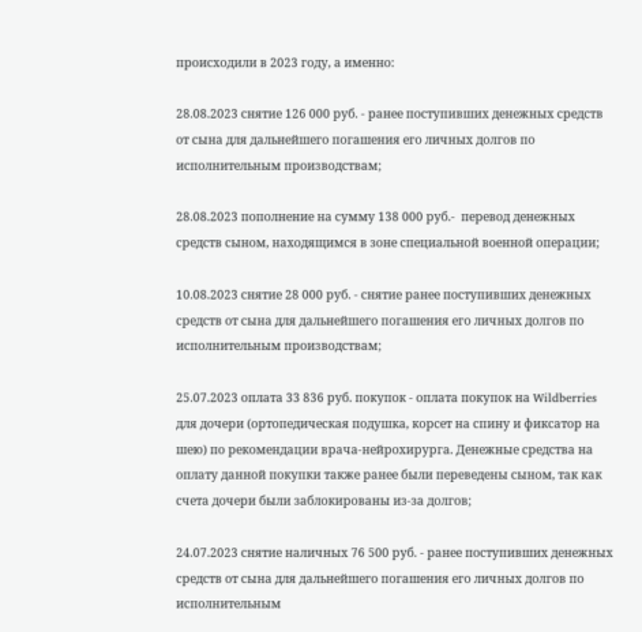происходили в 2023 году, а именно:

28.08.2023 снятие 126 000 руб. - ранее поступивших денежных средств от сына для дальнейшего погашения его личных долгов по исполнительным производствам;

28.08.2023 пополнение на сумму 138 000 руб.-  перевод денежных средств сыном, находящимся в зоне специальной военной операции;

10.08.2023 снятие 28 000 руб. - снятие ранее поступивших денежных средств от сына для дальнейшего погашения его личных долгов по исполнительным производствам;

25.07.2023 оплата 33 836 руб. покупок - оплата покупок на Wildberries для дочери (ортопедическая подушка, корсет на спину и фиксатор на шею) по рекомендации врача-нейрохирурга. Денежные средства на оплату данной покупки также ранее были переведены сыном, так как счета дочери были заблокированы из-за долгов;

24.07.2023 снятие наличных 76 500 руб. - ранее поступивших денежных средств от сына для дальнейшего погашения его личных долгов по исполнительным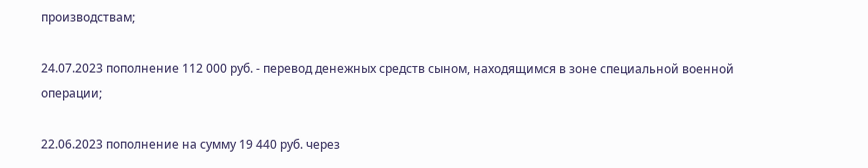производствам;

24.07.2023 пополнение 112 000 руб. - перевод денежных средств сыном, находящимся в зоне специальной военной операции;

22.06.2023 пополнение на сумму 19 440 руб. через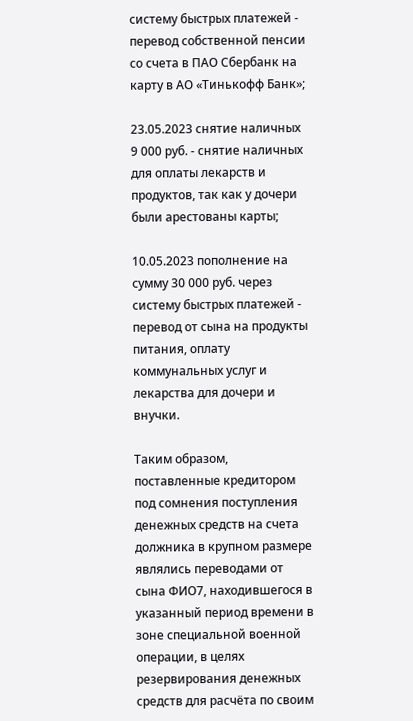систему быстрых платежей - перевод собственной пенсии со счета в ПАО Сбербанк на карту в АО «Тинькофф Банк»;

23.05.2023 снятие наличных 9 000 руб. - снятие наличных для оплаты лекарств и продуктов, так как у дочери были арестованы карты;

10.05.2023 пополнение на сумму 30 000 руб. через систему быстрых платежей - перевод от сына на продукты питания, оплату коммунальных услуг и лекарства для дочери и внучки.

Таким образом, поставленные кредитором под сомнения поступления денежных средств на счета должника в крупном размере являлись переводами от сына ФИО7, находившегося в указанный период времени в зоне специальной военной операции, в целях резервирования денежных средств для расчёта по своим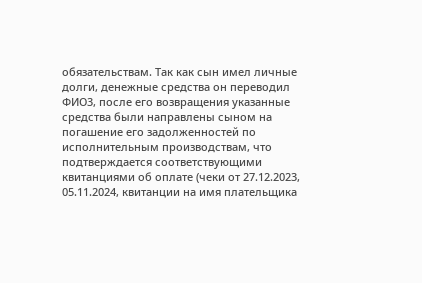обязательствам. Так как сын имел личные долги, денежные средства он переводил ФИО3, после его возвращения указанные средства были направлены сыном на погашение его задолженностей по исполнительным производствам, что подтверждается соответствующими квитанциями об оплате (чеки от 27.12.2023, 05.11.2024, квитанции на имя плательщика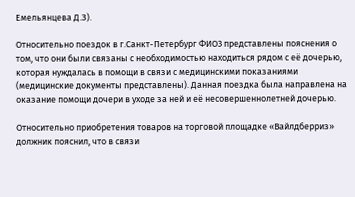Емельянцева Д.З).

Относительно поездок в г.Санкт-Петербург ФИО3 представлены пояснения о том, что они были связаны с необходимостью находиться рядом с её дочерью, которая нуждалась в помощи в связи с медицинскими показаниями (медицинские документы представлены). Данная поездка была направлена на оказание помощи дочери в уходе за ней и её несовершеннолетней дочерью.

Относительно приобретения товаров на торговой площадке «Вайлдберриз» должник пояснил, что в связи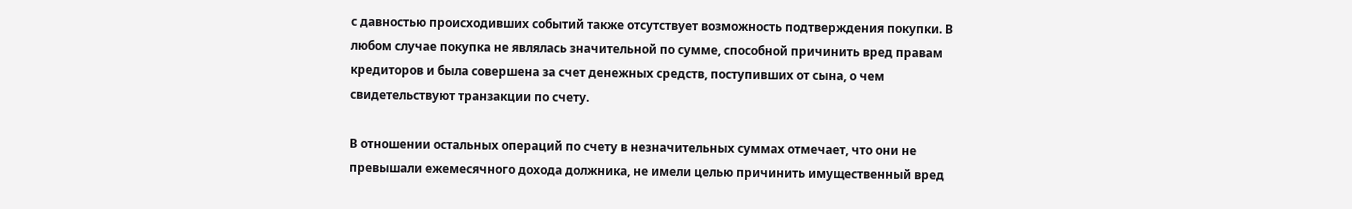с давностью происходивших событий также отсутствует возможность подтверждения покупки. В любом случае покупка не являлась значительной по сумме, способной причинить вред правам кредиторов и была совершена за счет денежных средств, поступивших от сына, о чем свидетельствуют транзакции по счету.

В отношении остальных операций по счету в незначительных суммах отмечает, что они не превышали ежемесячного дохода должника, не имели целью причинить имущественный вред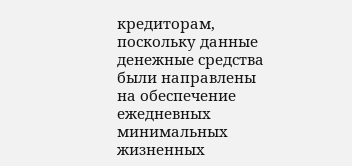кредиторам, поскольку данные денежные средства были направлены на обеспечение ежедневных минимальных жизненных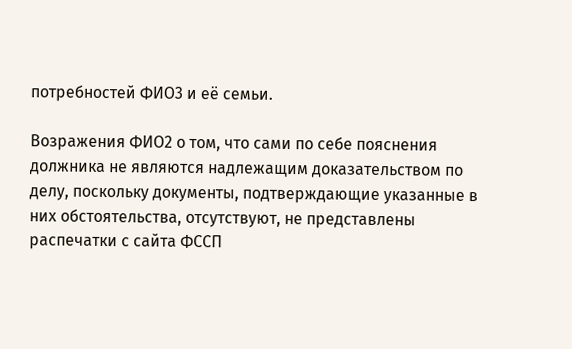потребностей ФИО3 и её семьи.

Возражения ФИО2 о том, что сами по себе пояснения должника не являются надлежащим доказательством по делу, поскольку документы, подтверждающие указанные в них обстоятельства, отсутствуют, не представлены распечатки с сайта ФССП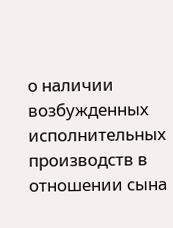о наличии возбужденных исполнительных производств в отношении сына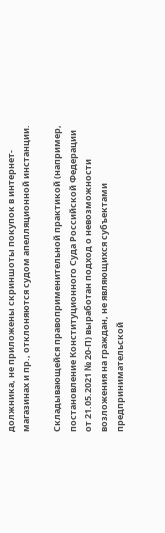должника, не приложены скриншоты покупок в интернет-магазинах и пр., отклоняются судом апелляционной инстанции.

Складывающейся правоприменительной практикой (например, постановление Конституционного Суда Российской Федерации от 21.05.2021 № 20-П) выработан подход о невозможности возложения на граждан, не являющихся субъектами предпринимательской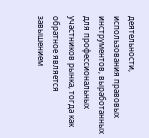деятельности, использования правовых инструментов, выработанных для профессиональных участников рынка, тогда как обратное является завышением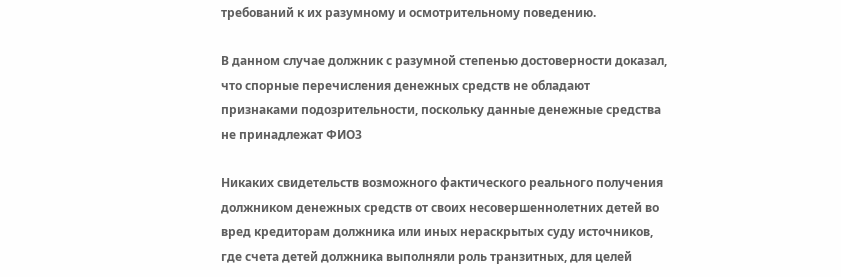требований к их разумному и осмотрительному поведению.

В данном случае должник с разумной степенью достоверности доказал, что спорные перечисления денежных средств не обладают признаками подозрительности, поскольку данные денежные средства не принадлежат ФИО3

Никаких свидетельств возможного фактического реального получения должником денежных средств от своих несовершеннолетних детей во вред кредиторам должника или иных нераскрытых суду источников, где счета детей должника выполняли роль транзитных, для целей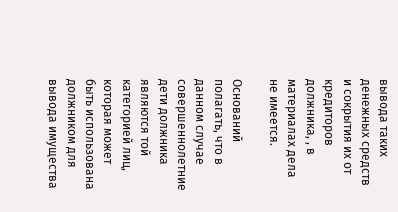вывода таких денежных средств и сокрытия их от кредиторов должника, , в материалах дела не имеется.

Оснований полагать, что в данном случае совершеннолетние дети должника являются той категорией лиц, которая может быть использована должником для вывода имущества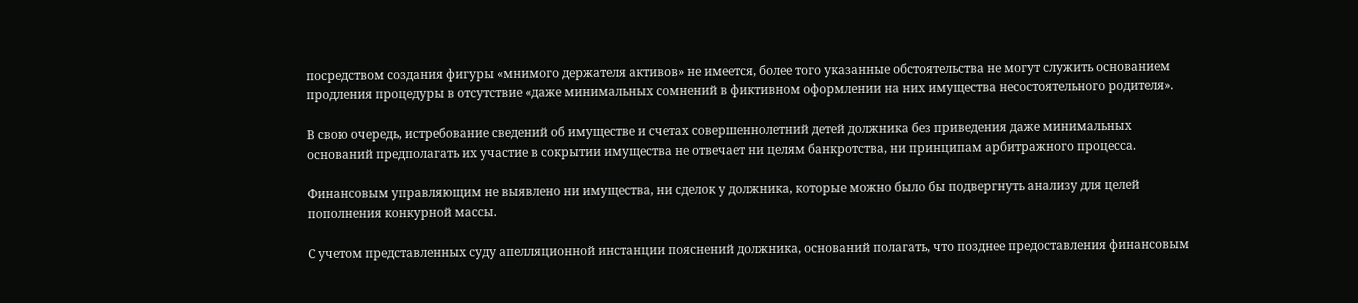посредством создания фигуры «мнимого держателя активов» не имеется, более того указанные обстоятельства не могут служить основанием продления процедуры в отсутствие «даже минимальных сомнений в фиктивном оформлении на них имущества несостоятельного родителя».

В свою очередь, истребование сведений об имуществе и счетах совершеннолетний детей должника без приведения даже минимальных оснований предполагать их участие в сокрытии имущества не отвечает ни целям банкротства, ни принципам арбитражного процесса.

Финансовым управляющим не выявлено ни имущества, ни сделок у должника, которые можно было бы подвергнуть анализу для целей пополнения конкурной массы.

С учетом представленных суду апелляционной инстанции пояснений должника, оснований полагать, что позднее предоставления финансовым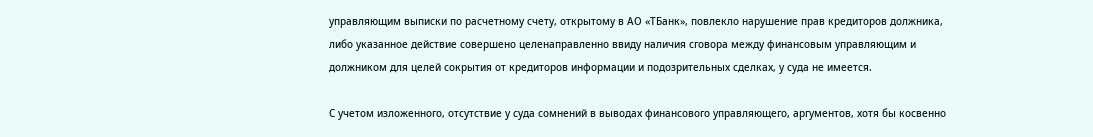управляющим выписки по расчетному счету, открытому в АО «ТБанк», повлекло нарушение прав кредиторов должника, либо указанное действие совершено целенаправленно ввиду наличия сговора между финансовым управляющим и должником для целей сокрытия от кредиторов информации и подозрительных сделках, у суда не имеется.

С учетом изложенного, отсутствие у суда сомнений в выводах финансового управляющего, аргументов, хотя бы косвенно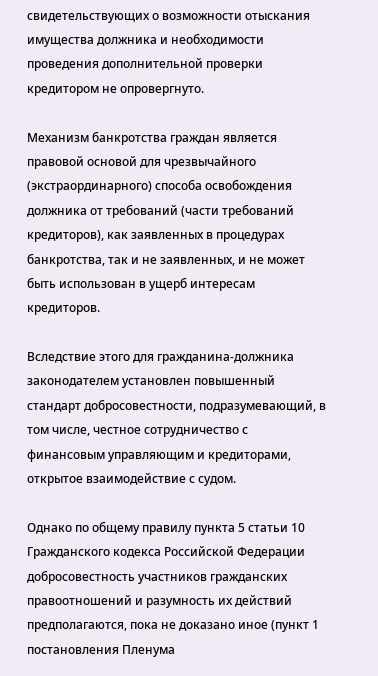свидетельствующих о возможности отыскания имущества должника и необходимости проведения дополнительной проверки кредитором не опровергнуто.

Механизм банкротства граждан является правовой основой для чрезвычайного (экстраординарного) способа освобождения должника от требований (части требований кредиторов), как заявленных в процедурах банкротства, так и не заявленных, и не может быть использован в ущерб интересам кредиторов.

Вследствие этого для гражданина-должника законодателем установлен повышенный стандарт добросовестности, подразумевающий, в том числе, честное сотрудничество с финансовым управляющим и кредиторами, открытое взаимодействие с судом.

Однако по общему правилу пункта 5 статьи 10 Гражданского кодекса Российской Федерации добросовестность участников гражданских правоотношений и разумность их действий предполагаются, пока не доказано иное (пункт 1 постановления Пленума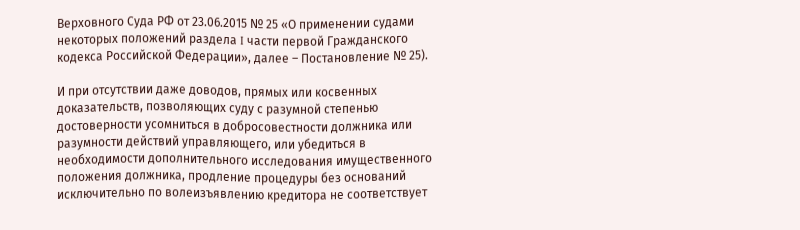Верховного Суда РФ от 23.06.2015 № 25 «О применении судами некоторых положений раздела I части первой Гражданского кодекса Российской Федерации», далее – Постановление № 25).

И при отсутствии даже доводов, прямых или косвенных доказательств, позволяющих суду с разумной степенью достоверности усомниться в добросовестности должника или разумности действий управляющего, или убедиться в необходимости дополнительного исследования имущественного положения должника, продление процедуры без оснований исключительно по волеизъявлению кредитора не соответствует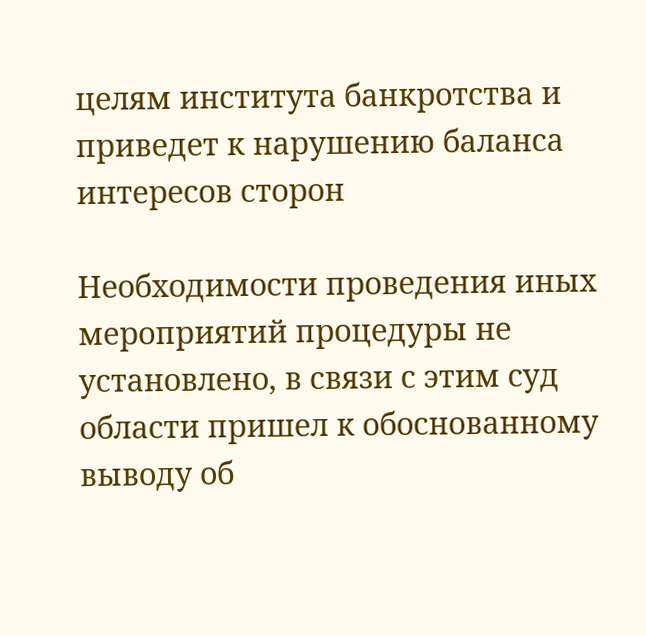целям института банкротства и приведет к нарушению баланса интересов сторон

Необходимости проведения иных мероприятий процедуры не установлено, в связи с этим суд области пришел к обоснованному выводу об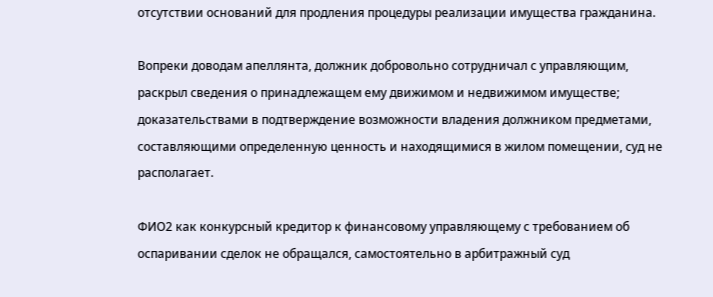отсутствии оснований для продления процедуры реализации имущества гражданина.

Вопреки доводам апеллянта, должник добровольно сотрудничал с управляющим, раскрыл сведения о принадлежащем ему движимом и недвижимом имуществе; доказательствами в подтверждение возможности владения должником предметами, составляющими определенную ценность и находящимися в жилом помещении, суд не располагает.

ФИО2 как конкурсный кредитор к финансовому управляющему с требованием об оспаривании сделок не обращался, самостоятельно в арбитражный суд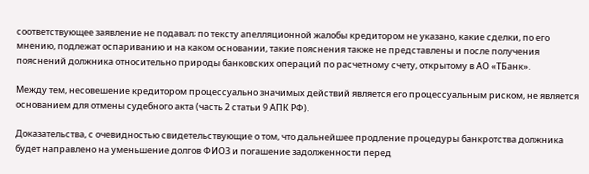соответствующее заявление не подавал; по тексту апелляционной жалобы кредитором не указано, какие сделки, по его мнению, подлежат оспариванию и на каком основании, такие пояснения также не представлены и после получения пояснений должника относительно природы банковских операций по расчетному счету, открытому в АО «ТБанк».

Между тем, несовешение кредитором процессуально значимых действий является его процессуальным риском, не является основанием для отмены судебного акта (часть 2 статьи 9 АПК РФ).

Доказательства, с очевидностью свидетельствующие о том, что дальнейшее продление процедуры банкротства должника будет направлено на уменьшение долгов ФИО3 и погашение задолженности перед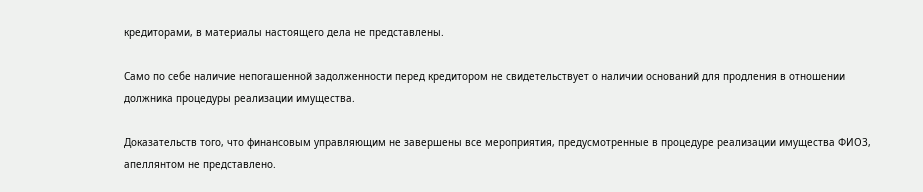кредиторами, в материалы настоящего дела не представлены.

Само по себе наличие непогашенной задолженности перед кредитором не свидетельствует о наличии оснований для продления в отношении должника процедуры реализации имущества.

Доказательств того, что финансовым управляющим не завершены все мероприятия, предусмотренные в процедуре реализации имущества ФИО3, апеллянтом не представлено.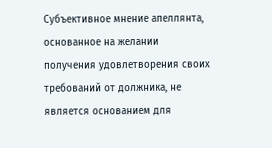Субъективное мнение апеллянта, основанное на желании получения удовлетворения своих требований от должника, не является основанием для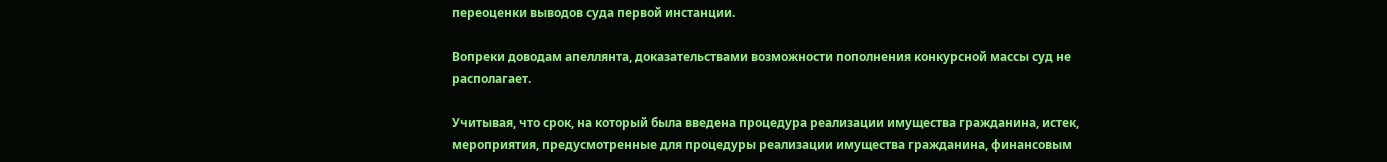переоценки выводов суда первой инстанции.

Вопреки доводам апеллянта, доказательствами возможности пополнения конкурсной массы суд не располагает.

Учитывая, что срок, на который была введена процедура реализации имущества гражданина, истек, мероприятия, предусмотренные для процедуры реализации имущества гражданина, финансовым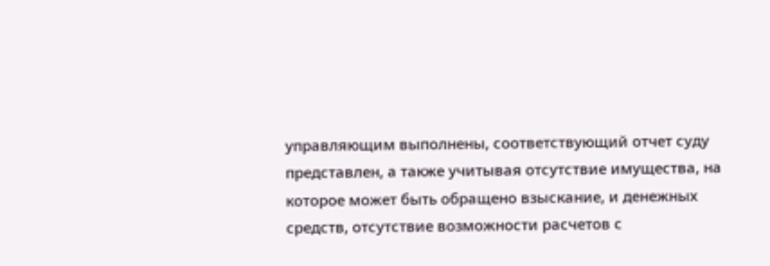управляющим выполнены, соответствующий отчет суду представлен, а также учитывая отсутствие имущества, на которое может быть обращено взыскание, и денежных средств, отсутствие возможности расчетов с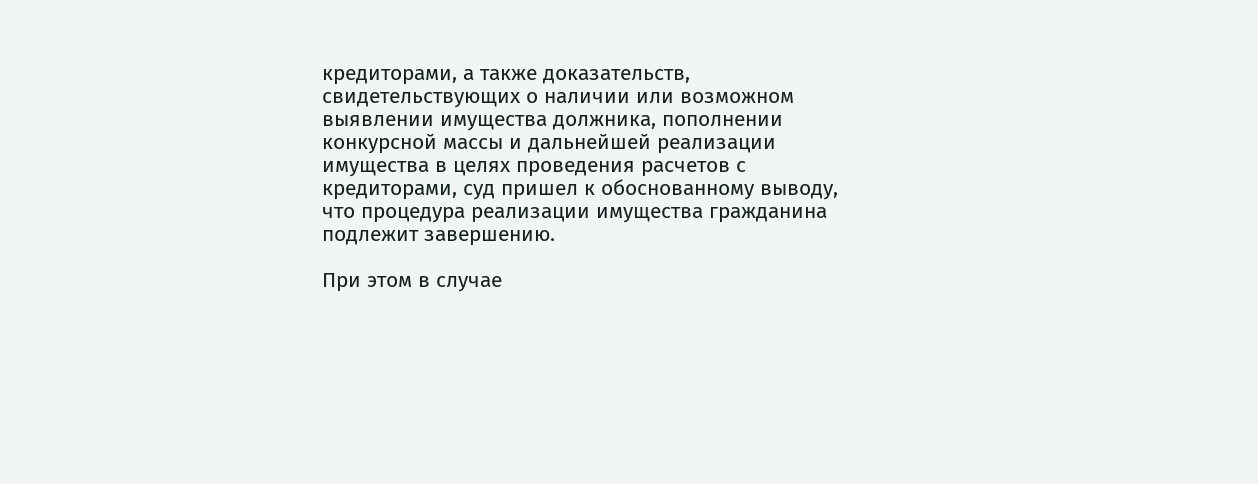кредиторами, а также доказательств, свидетельствующих о наличии или возможном выявлении имущества должника, пополнении конкурсной массы и дальнейшей реализации имущества в целях проведения расчетов с кредиторами, суд пришел к обоснованному выводу, что процедура реализации имущества гражданина подлежит завершению.

При этом в случае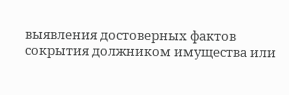выявления достоверных фактов сокрытия должником имущества или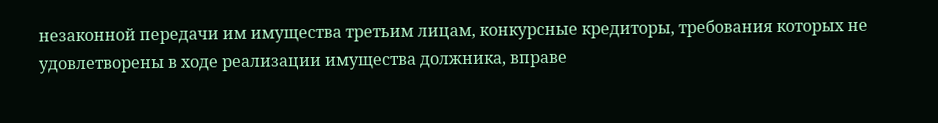незаконной передачи им имущества третьим лицам, конкурсные кредиторы, требования которых не удовлетворены в ходе реализации имущества должника, вправе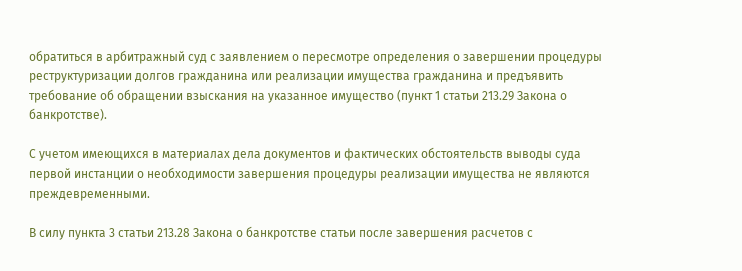обратиться в арбитражный суд с заявлением о пересмотре определения о завершении процедуры реструктуризации долгов гражданина или реализации имущества гражданина и предъявить требование об обращении взыскания на указанное имущество (пункт 1 статьи 213.29 Закона о банкротстве).

С учетом имеющихся в материалах дела документов и фактических обстоятельств выводы суда первой инстанции о необходимости завершения процедуры реализации имущества не являются преждевременными.

В силу пункта 3 статьи 213.28 Закона о банкротстве статьи после завершения расчетов с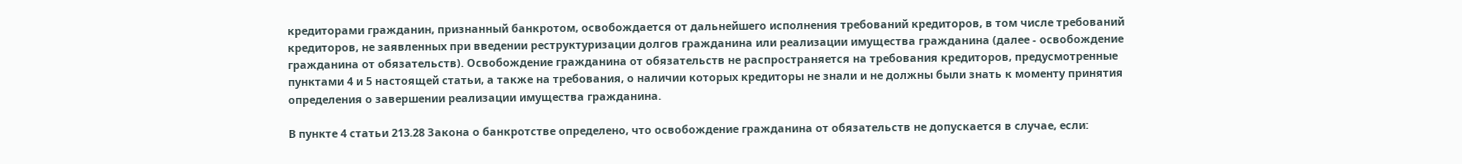кредиторами гражданин, признанный банкротом, освобождается от дальнейшего исполнения требований кредиторов, в том числе требований кредиторов, не заявленных при введении реструктуризации долгов гражданина или реализации имущества гражданина (далее - освобождение гражданина от обязательств). Освобождение гражданина от обязательств не распространяется на требования кредиторов, предусмотренные пунктами 4 и 5 настоящей статьи, а также на требования, о наличии которых кредиторы не знали и не должны были знать к моменту принятия определения о завершении реализации имущества гражданина.

В пункте 4 статьи 213.28 Закона о банкротстве определено, что освобождение гражданина от обязательств не допускается в случае, если: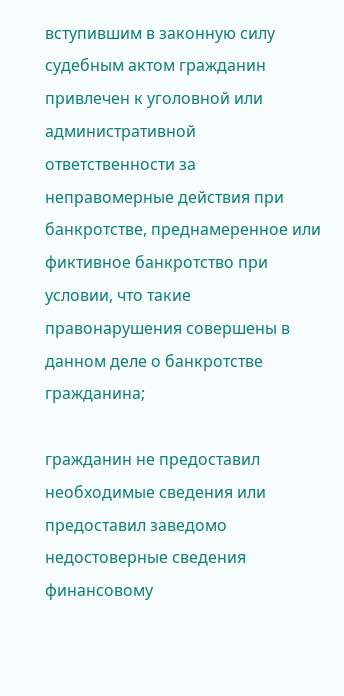вступившим в законную силу судебным актом гражданин привлечен к уголовной или административной ответственности за неправомерные действия при банкротстве, преднамеренное или фиктивное банкротство при условии, что такие правонарушения совершены в данном деле о банкротстве гражданина;

гражданин не предоставил необходимые сведения или предоставил заведомо недостоверные сведения финансовому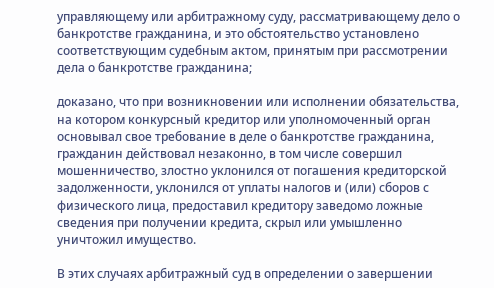управляющему или арбитражному суду, рассматривающему дело о банкротстве гражданина, и это обстоятельство установлено соответствующим судебным актом, принятым при рассмотрении дела о банкротстве гражданина;

доказано, что при возникновении или исполнении обязательства, на котором конкурсный кредитор или уполномоченный орган основывал свое требование в деле о банкротстве гражданина, гражданин действовал незаконно, в том числе совершил мошенничество, злостно уклонился от погашения кредиторской задолженности, уклонился от уплаты налогов и (или) сборов с физического лица, предоставил кредитору заведомо ложные сведения при получении кредита, скрыл или умышленно уничтожил имущество.

В этих случаях арбитражный суд в определении о завершении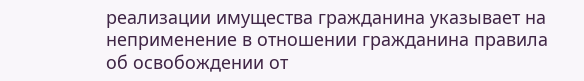реализации имущества гражданина указывает на неприменение в отношении гражданина правила об освобождении от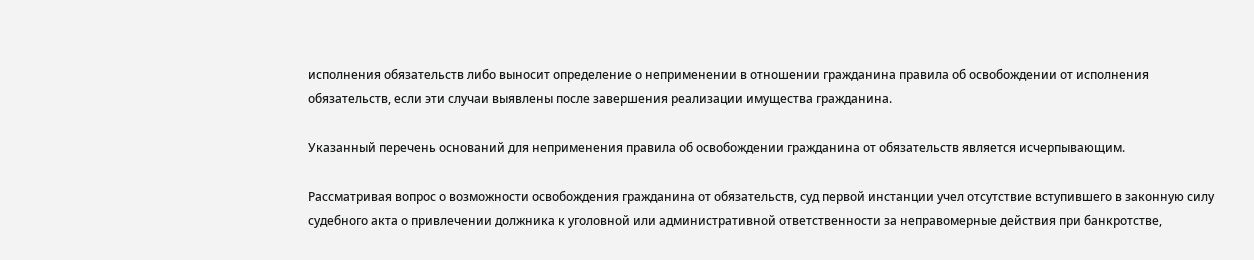исполнения обязательств либо выносит определение о неприменении в отношении гражданина правила об освобождении от исполнения обязательств, если эти случаи выявлены после завершения реализации имущества гражданина.

Указанный перечень оснований для неприменения правила об освобождении гражданина от обязательств является исчерпывающим.

Рассматривая вопрос о возможности освобождения гражданина от обязательств, суд первой инстанции учел отсутствие вступившего в законную силу судебного акта о привлечении должника к уголовной или административной ответственности за неправомерные действия при банкротстве,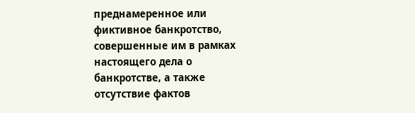преднамеренное или фиктивное банкротство, совершенные им в рамках настоящего дела о банкротстве, а также отсутствие фактов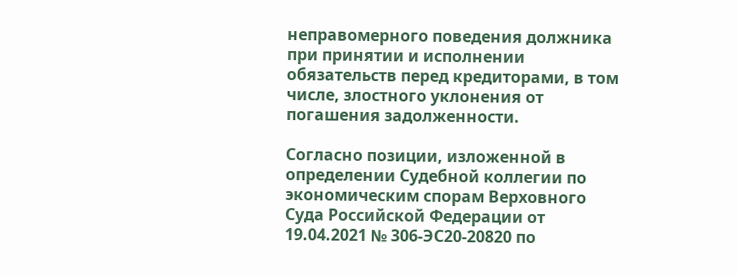неправомерного поведения должника при принятии и исполнении обязательств перед кредиторами, в том числе, злостного уклонения от погашения задолженности.

Согласно позиции, изложенной в определении Судебной коллегии по экономическим спорам Верховного Суда Российской Федерации от 19.04.2021 № 306-ЭС20-20820 по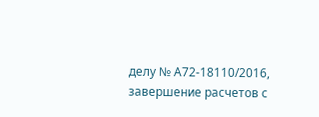делу № А72-18110/2016, завершение расчетов с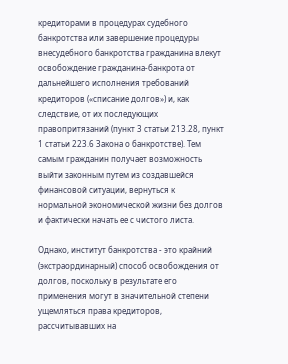кредиторами в процедурах судебного банкротства или завершение процедуры внесудебного банкротства гражданина влекут освобождение гражданина-банкрота от дальнейшего исполнения требований кредиторов («списание долгов») и, как следствие, от их последующих правопритязаний (пункт 3 статьи 213.28, пункт 1 статьи 223.6 Закона о банкротстве). Тем самым гражданин получает возможность выйти законным путем из создавшейся финансовой ситуации, вернуться к нормальной экономической жизни без долгов и фактически начать ее с чистого листа.

Однако, институт банкротства - это крайний (экстраординарный) способ освобождения от долгов, поскольку в результате его применения могут в значительной степени ущемляться права кредиторов, рассчитывавших на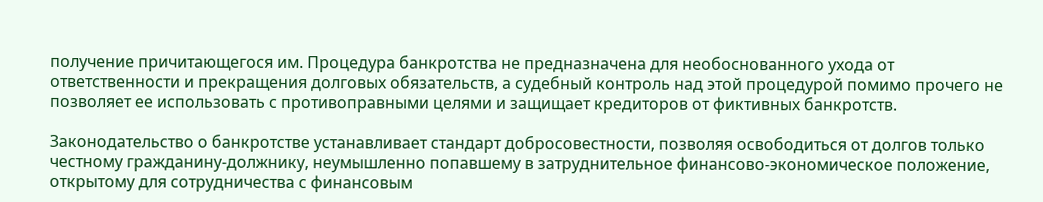получение причитающегося им. Процедура банкротства не предназначена для необоснованного ухода от ответственности и прекращения долговых обязательств, а судебный контроль над этой процедурой помимо прочего не позволяет ее использовать с противоправными целями и защищает кредиторов от фиктивных банкротств.

Законодательство о банкротстве устанавливает стандарт добросовестности, позволяя освободиться от долгов только честному гражданину-должнику, неумышленно попавшему в затруднительное финансово-экономическое положение, открытому для сотрудничества с финансовым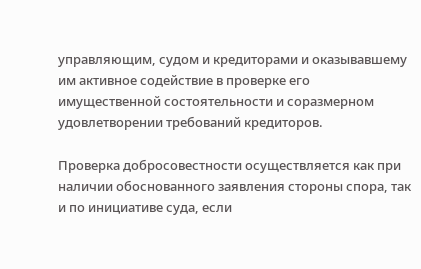управляющим, судом и кредиторами и оказывавшему им активное содействие в проверке его имущественной состоятельности и соразмерном удовлетворении требований кредиторов.

Проверка добросовестности осуществляется как при наличии обоснованного заявления стороны спора, так и по инициативе суда, если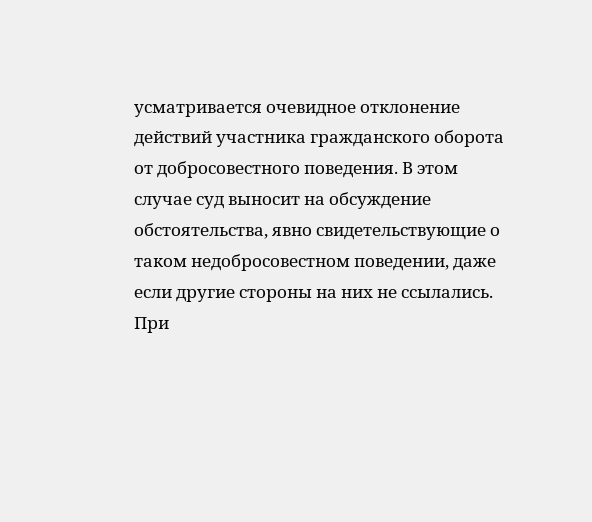усматривается очевидное отклонение действий участника гражданского оборота от добросовестного поведения. В этом случае суд выносит на обсуждение обстоятельства, явно свидетельствующие о таком недобросовестном поведении, даже если другие стороны на них не ссылались. При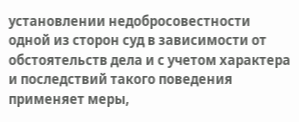установлении недобросовестности одной из сторон суд в зависимости от обстоятельств дела и с учетом характера и последствий такого поведения применяет меры,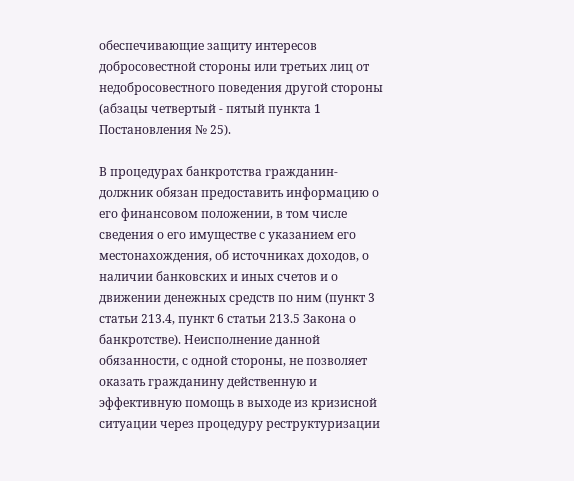обеспечивающие защиту интересов добросовестной стороны или третьих лиц от недобросовестного поведения другой стороны (абзацы четвертый - пятый пункта 1 Постановления № 25).

В процедурах банкротства гражданин-должник обязан предоставить информацию о его финансовом положении, в том числе сведения о его имуществе с указанием его местонахождения, об источниках доходов, о наличии банковских и иных счетов и о движении денежных средств по ним (пункт 3 статьи 213.4, пункт 6 статьи 213.5 Закона о банкротстве). Неисполнение данной обязанности, с одной стороны, не позволяет оказать гражданину действенную и эффективную помощь в выходе из кризисной ситуации через процедуру реструктуризации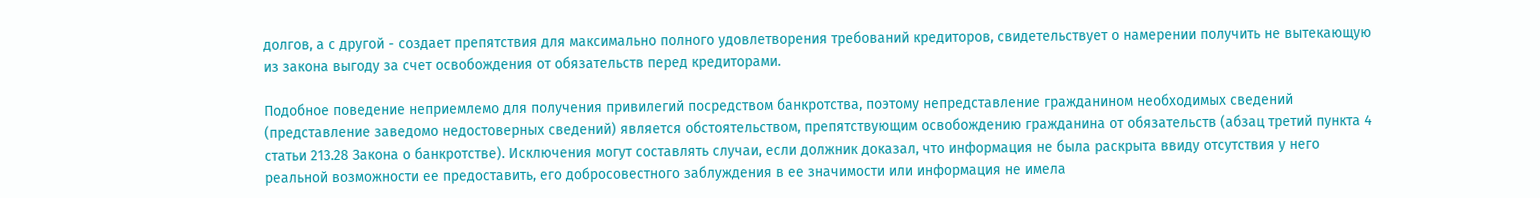долгов, а с другой - создает препятствия для максимально полного удовлетворения требований кредиторов, свидетельствует о намерении получить не вытекающую из закона выгоду за счет освобождения от обязательств перед кредиторами.

Подобное поведение неприемлемо для получения привилегий посредством банкротства, поэтому непредставление гражданином необходимых сведений (представление заведомо недостоверных сведений) является обстоятельством, препятствующим освобождению гражданина от обязательств (абзац третий пункта 4 статьи 213.28 Закона о банкротстве). Исключения могут составлять случаи, если должник доказал, что информация не была раскрыта ввиду отсутствия у него реальной возможности ее предоставить, его добросовестного заблуждения в ее значимости или информация не имела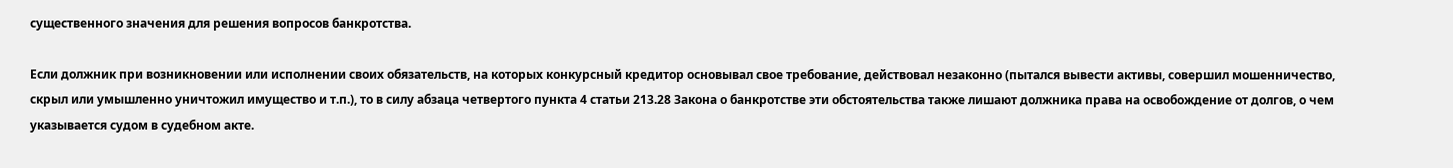существенного значения для решения вопросов банкротства.

Если должник при возникновении или исполнении своих обязательств, на которых конкурсный кредитор основывал свое требование, действовал незаконно (пытался вывести активы, совершил мошенничество, скрыл или умышленно уничтожил имущество и т.п.), то в силу абзаца четвертого пункта 4 статьи 213.28 Закона о банкротстве эти обстоятельства также лишают должника права на освобождение от долгов, о чем указывается судом в судебном акте.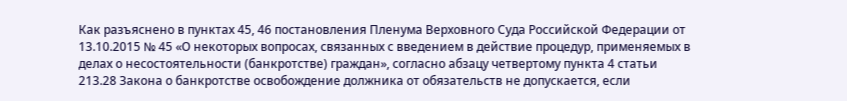Как разъяснено в пунктах 45, 46 постановления Пленума Верховного Суда Российской Федерации от 13.10.2015 № 45 «О некоторых вопросах, связанных с введением в действие процедур, применяемых в делах о несостоятельности (банкротстве) граждан», согласно абзацу четвертому пункта 4 статьи 213.28 Закона о банкротстве освобождение должника от обязательств не допускается, если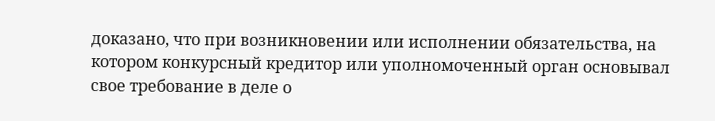доказано, что при возникновении или исполнении обязательства, на котором конкурсный кредитор или уполномоченный орган основывал свое требование в деле о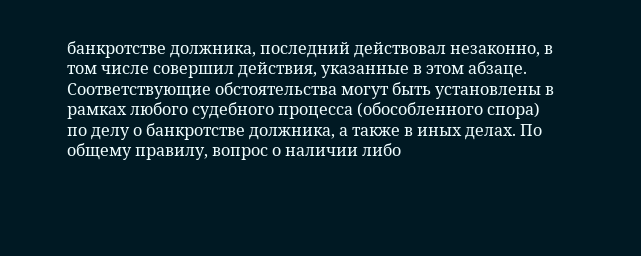банкротстве должника, последний действовал незаконно, в том числе совершил действия, указанные в этом абзаце. Соответствующие обстоятельства могут быть установлены в рамках любого судебного процесса (обособленного спора) по делу о банкротстве должника, а также в иных делах. По общему правилу, вопрос о наличии либо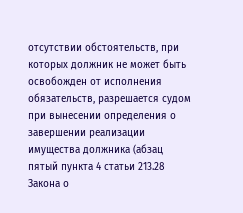отсутствии обстоятельств, при которых должник не может быть освобожден от исполнения обязательств, разрешается судом при вынесении определения о завершении реализации имущества должника (абзац пятый пункта 4 статьи 213.28 Закона о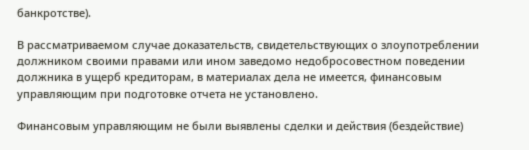банкротстве).

В рассматриваемом случае доказательств, свидетельствующих о злоупотреблении должником своими правами или ином заведомо недобросовестном поведении должника в ущерб кредиторам, в материалах дела не имеется, финансовым управляющим при подготовке отчета не установлено.

Финансовым управляющим не были выявлены сделки и действия (бездействие)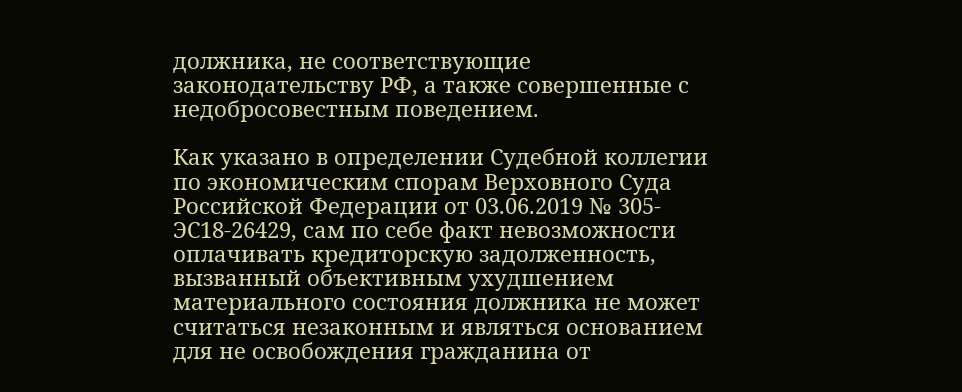должника, не соответствующие законодательству РФ, а также совершенные с недобросовестным поведением.

Как указано в определении Судебной коллегии по экономическим спорам Верховного Суда Российской Федерации от 03.06.2019 № 305-ЭС18-26429, сам по себе факт невозможности оплачивать кредиторскую задолженность, вызванный объективным ухудшением материального состояния должника не может считаться незаконным и являться основанием для не освобождения гражданина от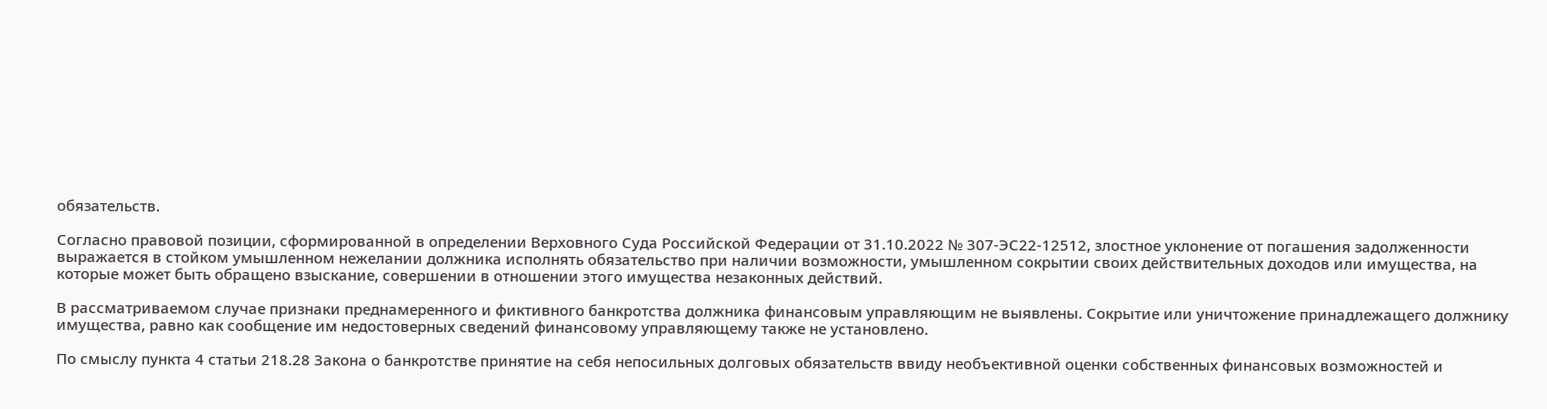обязательств.

Согласно правовой позиции, сформированной в определении Верховного Суда Российской Федерации от 31.10.2022 № 307-ЭС22-12512, злостное уклонение от погашения задолженности выражается в стойком умышленном нежелании должника исполнять обязательство при наличии возможности, умышленном сокрытии своих действительных доходов или имущества, на которые может быть обращено взыскание, совершении в отношении этого имущества незаконных действий.

В рассматриваемом случае признаки преднамеренного и фиктивного банкротства должника финансовым управляющим не выявлены. Сокрытие или уничтожение принадлежащего должнику имущества, равно как сообщение им недостоверных сведений финансовому управляющему также не установлено.

По смыслу пункта 4 статьи 218.28 Закона о банкротстве принятие на себя непосильных долговых обязательств ввиду необъективной оценки собственных финансовых возможностей и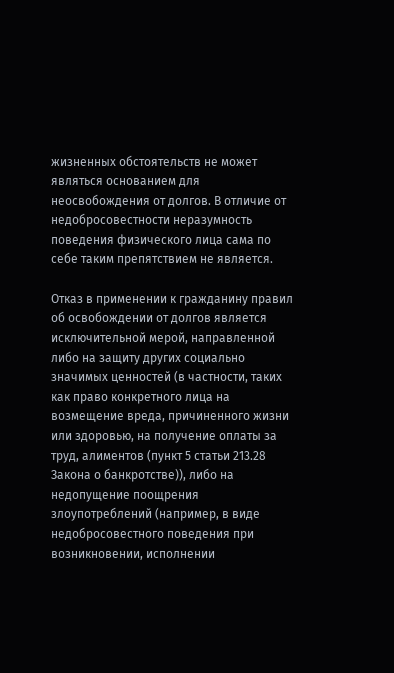жизненных обстоятельств не может являться основанием для неосвобождения от долгов. В отличие от недобросовестности неразумность поведения физического лица сама по себе таким препятствием не является.

Отказ в применении к гражданину правил об освобождении от долгов является исключительной мерой, направленной либо на защиту других социально значимых ценностей (в частности, таких как право конкретного лица на возмещение вреда, причиненного жизни или здоровью, на получение оплаты за труд, алиментов (пункт 5 статьи 213.28 Закона о банкротстве)), либо на недопущение поощрения злоупотреблений (например, в виде недобросовестного поведения при возникновении, исполнении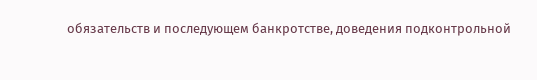обязательств и последующем банкротстве, доведения подконтрольной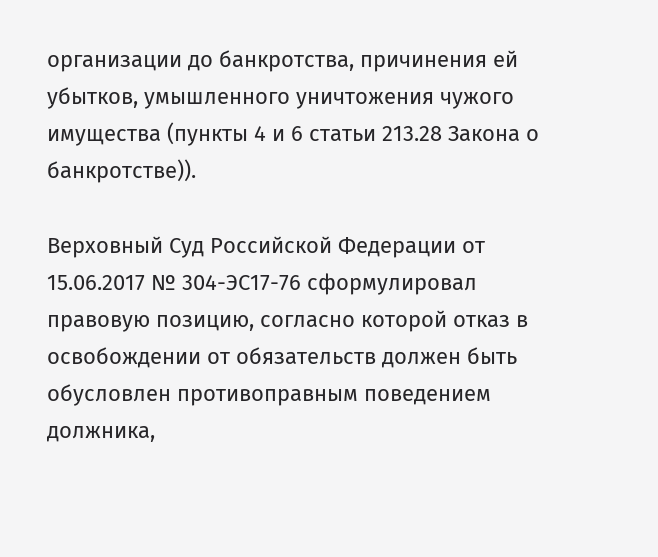организации до банкротства, причинения ей убытков, умышленного уничтожения чужого имущества (пункты 4 и 6 статьи 213.28 Закона о банкротстве)).

Верховный Суд Российской Федерации от 15.06.2017 № 304-ЭС17-76 сформулировал правовую позицию, согласно которой отказ в освобождении от обязательств должен быть обусловлен противоправным поведением должника,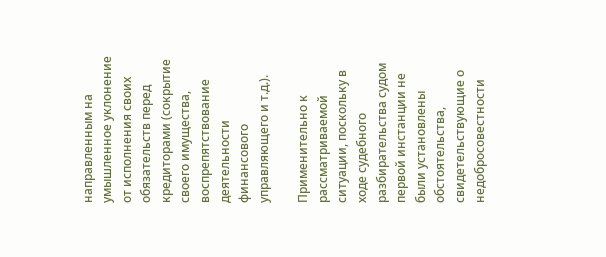направленным на умышленное уклонение от исполнения своих обязательств перед кредиторами (сокрытие своего имущества, воспрепятствование деятельности финансового управляющего и т.д.).

Применительно к рассматриваемой ситуации, поскольку в ходе судебного разбирательства судом первой инстанции не были установлены обстоятельства, свидетельствующие о недобросовестности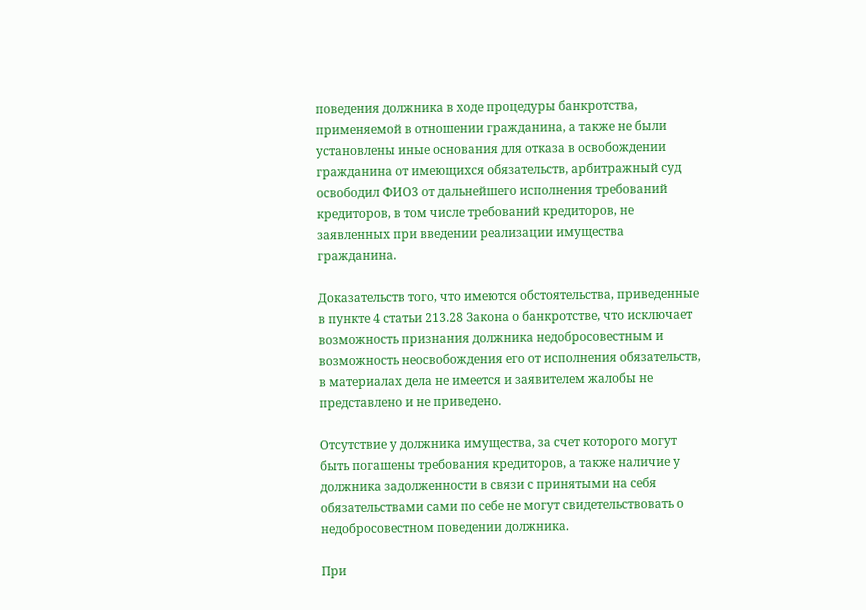поведения должника в ходе процедуры банкротства, применяемой в отношении гражданина, а также не были установлены иные основания для отказа в освобождении гражданина от имеющихся обязательств, арбитражный суд освободил ФИО3 от дальнейшего исполнения требований кредиторов, в том числе требований кредиторов, не заявленных при введении реализации имущества гражданина.

Доказательств того, что имеются обстоятельства, приведенные в пункте 4 статьи 213.28 Закона о банкротстве, что исключает возможность признания должника недобросовестным и возможность неосвобождения его от исполнения обязательств, в материалах дела не имеется и заявителем жалобы не представлено и не приведено.

Отсутствие у должника имущества, за счет которого могут быть погашены требования кредиторов, а также наличие у должника задолженности в связи с принятыми на себя обязательствами сами по себе не могут свидетельствовать о недобросовестном поведении должника.

При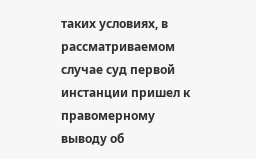таких условиях, в рассматриваемом случае суд первой инстанции пришел к правомерному выводу об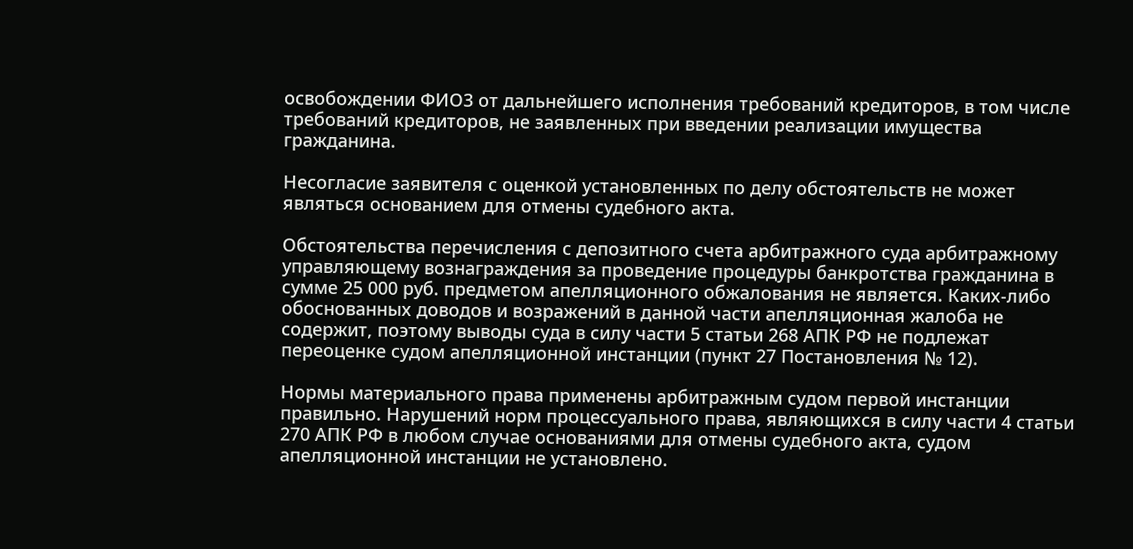освобождении ФИО3 от дальнейшего исполнения требований кредиторов, в том числе требований кредиторов, не заявленных при введении реализации имущества гражданина.

Несогласие заявителя с оценкой установленных по делу обстоятельств не может являться основанием для отмены судебного акта.

Обстоятельства перечисления с депозитного счета арбитражного суда арбитражному управляющему вознаграждения за проведение процедуры банкротства гражданина в сумме 25 000 руб. предметом апелляционного обжалования не является. Каких-либо обоснованных доводов и возражений в данной части апелляционная жалоба не содержит, поэтому выводы суда в силу части 5 статьи 268 АПК РФ не подлежат переоценке судом апелляционной инстанции (пункт 27 Постановления № 12).

Нормы материального права применены арбитражным судом первой инстанции правильно. Нарушений норм процессуального права, являющихся в силу части 4 статьи 270 АПК РФ в любом случае основаниями для отмены судебного акта, судом апелляционной инстанции не установлено.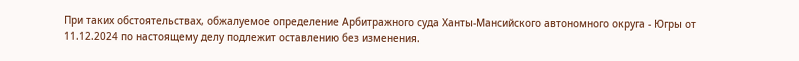При таких обстоятельствах, обжалуемое определение Арбитражного суда Ханты-Мансийского автономного округа - Югры от 11.12.2024 по настоящему делу подлежит оставлению без изменения.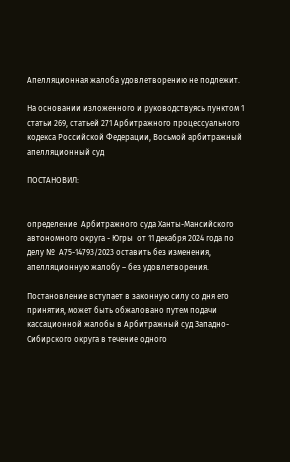Апелляционная жалоба удовлетворению не подлежит.

На основании изложенного и руководствуясь пунктом 1 статьи 269, статьей 271 Арбитражного процессуального кодекса Российской Федерации, Восьмой арбитражный апелляционный суд

ПОСТАНОВИЛ:


определение  Арбитражного суда Ханты-Мансийского автономного округа - Югры  от 11 декабря 2024 года по делу №  А75-14793/2023 оставить без изменения, апелляционную жалобу – без удовлетворения.

Постановление вступает в законную силу со дня его принятия, может быть обжаловано путем подачи кассационной жалобы в Арбитражный суд Западно-Сибирского округа в течение одного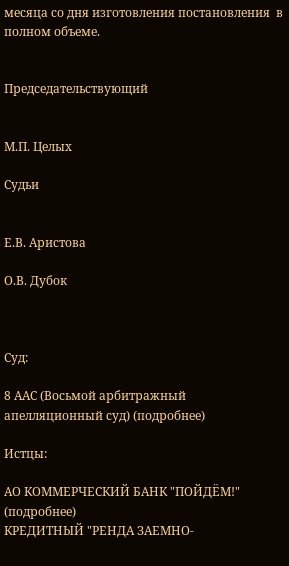месяца со дня изготовления постановления  в полном объеме.


Председательствующий


М.П. Целых

Судьи


Е.В. Аристова

О.В. Дубок



Суд:

8 ААС (Восьмой арбитражный апелляционный суд) (подробнее)

Истцы:

АО КОММЕРЧЕСКИЙ БАНК "ПОЙДЁМ!" (подробнее)
КРЕДИТНЫЙ "РЕНДА ЗАЕМНО-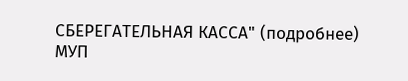СБЕРЕГАТЕЛЬНАЯ КАССА" (подробнее)
МУП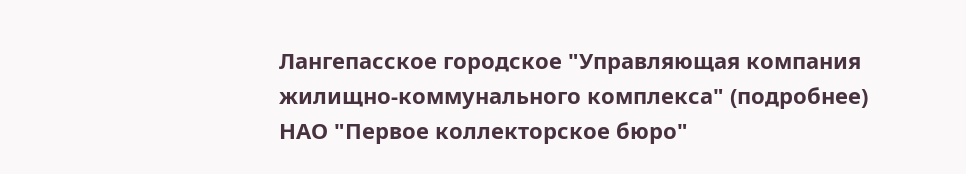Лангепасское городское "Управляющая компания жилищно-коммунального комплекса" (подробнее)
НАО "Первое коллекторское бюро"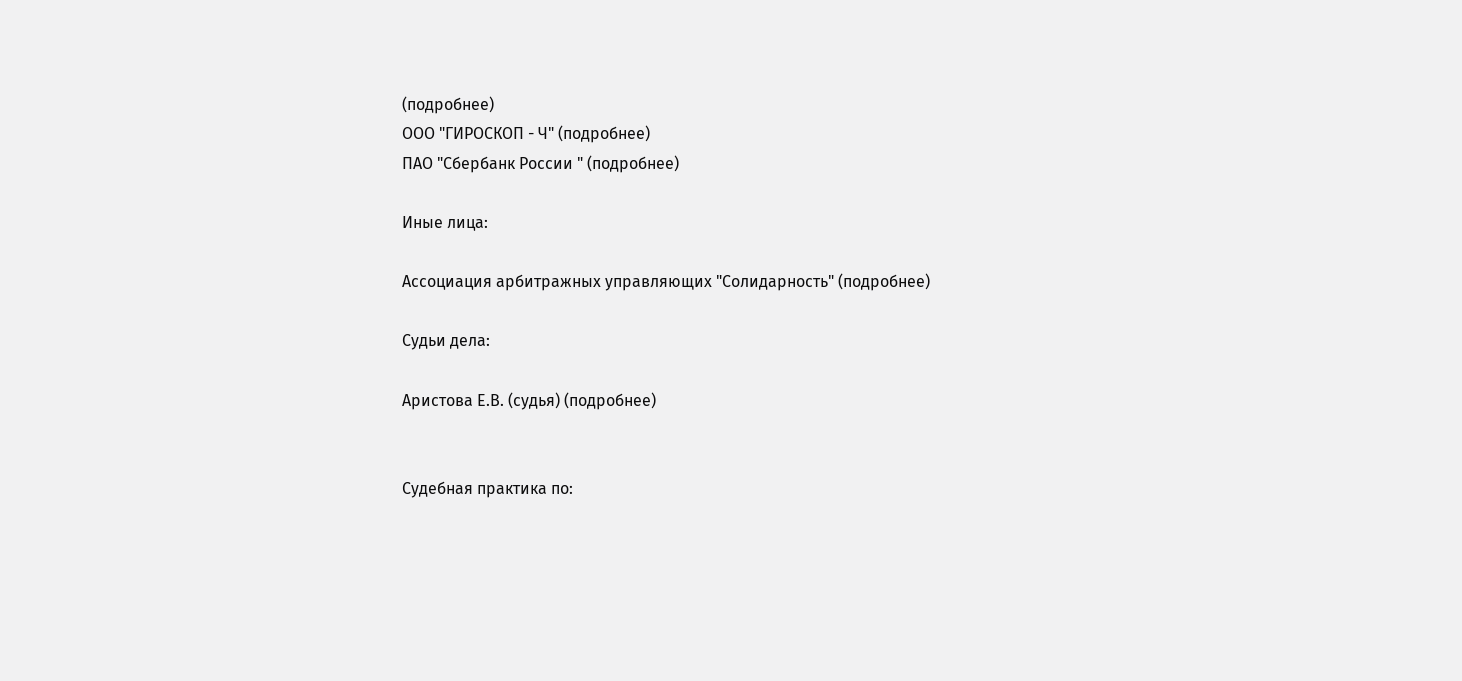(подробнее)
ООО "ГИРОСКОП - Ч" (подробнее)
ПАО "Сбербанк России " (подробнее)

Иные лица:

Ассоциация арбитражных управляющих "Солидарность" (подробнее)

Судьи дела:

Аристова Е.В. (судья) (подробнее)


Судебная практика по: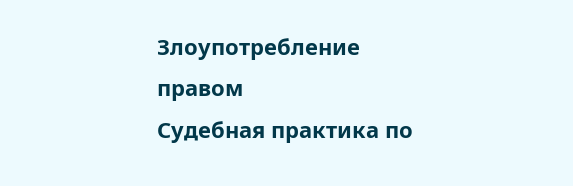Злоупотребление правом
Судебная практика по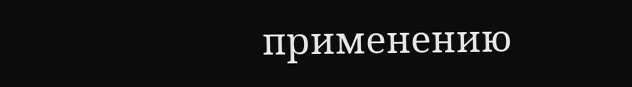применению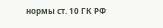нормы ст. 10 ГК РФ